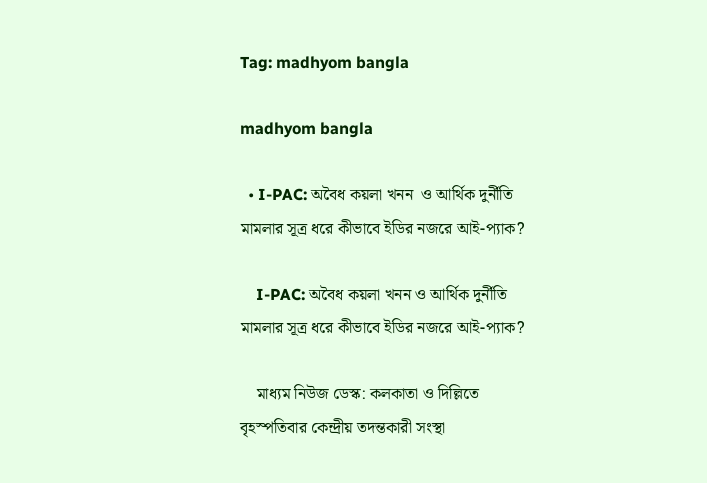Tag: madhyom bangla

madhyom bangla

  • I-PAC: অবৈধ কয়লা খনন  ও আর্থিক দুর্নীতি মামলার সূত্র ধরে কীভাবে ইডির নজরে আই-প্যাক?

    I-PAC: অবৈধ কয়লা খনন ও আর্থিক দুর্নীতি মামলার সূত্র ধরে কীভাবে ইডির নজরে আই-প্যাক?

    মাধ্যম নিউজ ডেস্ক: কলকাতা ও দিল্লিতে বৃহস্পতিবার কেন্দ্রীয় তদন্তকারী সংস্থা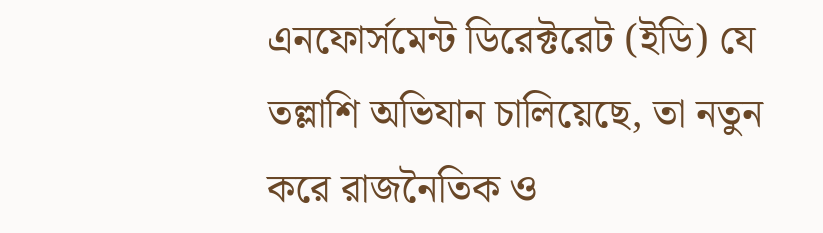এনফোর্সমেন্ট ডিরেক্টরেট (ইডি) যে তল্লাশি অভিযান চালিয়েছে, তা নতুন করে রাজনৈতিক ও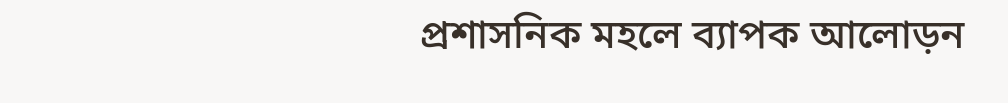প্রশাসনিক মহলে ব্যাপক আলোড়ন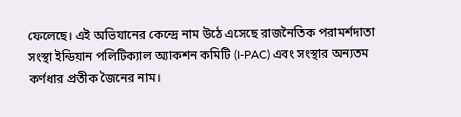ফেলেছে। এই অভিযানের কেন্দ্রে নাম উঠে এসেছে রাজনৈতিক পরামর্শদাতা সংস্থা ইন্ডিয়ান পলিটিক্যাল অ্যাকশন কমিটি (I-PAC) এবং সংস্থার অন্যতম কর্ণধার প্রতীক জৈনের নাম।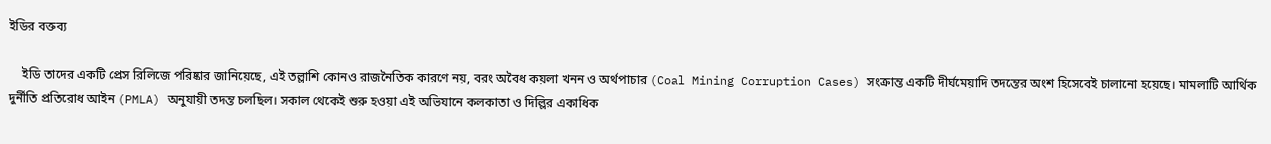ইডির বক্তব্য

    ইডি তাদের একটি প্রেস রিলিজে পরিষ্কার জানিয়েছে, এই তল্লাশি কোনও রাজনৈতিক কারণে নয়, বরং অবৈধ কয়লা খনন ও অর্থপাচার (Coal Mining Corruption Cases) সংক্রান্ত একটি দীর্ঘমেয়াদি তদন্তের অংশ হিসেবেই চালানো হয়েছে। মামলাটি আর্থিক দুর্নীতি প্রতিরোধ আইন (PMLA) অনুযায়ী তদন্ত চলছিল। সকাল থেকেই শুরু হওয়া এই অভিযানে কলকাতা ও দিল্লির একাধিক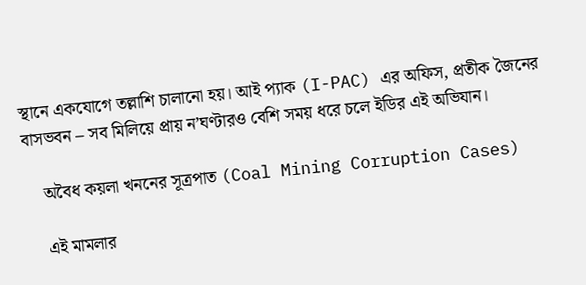স্থানে একযোগে তল্লাশি চালানো হয়। আই প্যাক (I-PAC) এর অফিস, প্রতীক জৈনের বাসভবন – সব মিলিয়ে প্রায় ন’ঘণ্টারও বেশি সময় ধরে চলে ইডির এই অভিযান।

    অবৈধ কয়লা খননের সূত্রপাত (Coal Mining Corruption Cases)

    এই মামলার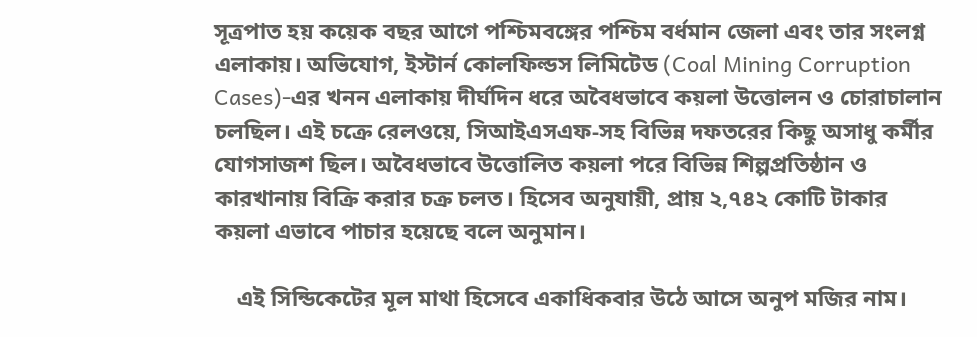সূত্রপাত হয় কয়েক বছর আগে পশ্চিমবঙ্গের পশ্চিম বর্ধমান জেলা এবং তার সংলগ্ন এলাকায়। অভিযোগ, ইস্টার্ন কোলফিল্ডস লিমিটেড (Coal Mining Corruption Cases)-এর খনন এলাকায় দীর্ঘদিন ধরে অবৈধভাবে কয়লা উত্তোলন ও চোরাচালান চলছিল। এই চক্রে রেলওয়ে, সিআইএসএফ-সহ বিভিন্ন দফতরের কিছু অসাধু কর্মীর যোগসাজশ ছিল। অবৈধভাবে উত্তোলিত কয়লা পরে বিভিন্ন শিল্পপ্রতিষ্ঠান ও কারখানায় বিক্রি করার চক্র চলত। হিসেব অনুযায়ী, প্রায় ২,৭৪২ কোটি টাকার কয়লা এভাবে পাচার হয়েছে বলে অনুমান।

    এই সিন্ডিকেটের মূল মাথা হিসেবে একাধিকবার উঠে আসে অনুপ মজির নাম।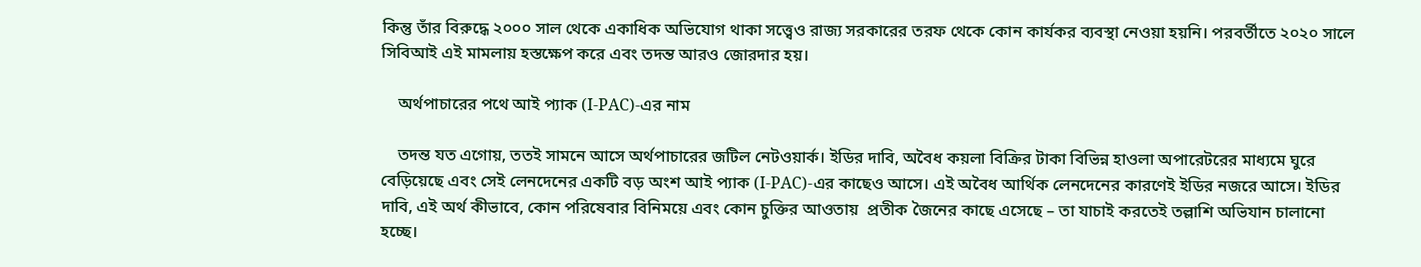কিন্তু তাঁর বিরুদ্ধে ২০০০ সাল থেকে একাধিক অভিযোগ থাকা সত্ত্বেও রাজ্য সরকারের তরফ থেকে কোন কার্যকর ব্যবস্থা নেওয়া হয়নি। পরবর্তীতে ২০২০ সালে সিবিআই এই মামলায় হস্তক্ষেপ করে এবং তদন্ত আরও জোরদার হয়।

    অর্থপাচারের পথে আই প্যাক (I-PAC)-এর নাম

    তদন্ত যত এগোয়, ততই সামনে আসে অর্থপাচারের জটিল নেটওয়ার্ক। ইডির দাবি, অবৈধ কয়লা বিক্রির টাকা বিভিন্ন হাওলা অপারেটরের মাধ্যমে ঘুরে বেড়িয়েছে এবং সেই লেনদেনের একটি বড় অংশ আই প্যাক (I-PAC)-এর কাছেও আসে। এই অবৈধ আর্থিক লেনদেনের কারণেই ইডির নজরে আসে। ইডির দাবি, এই অর্থ কীভাবে, কোন পরিষেবার বিনিময়ে এবং কোন চুক্তির আওতায়  প্রতীক জৈনের কাছে এসেছে – তা যাচাই করতেই তল্লাশি অভিযান চালানো হচ্ছে।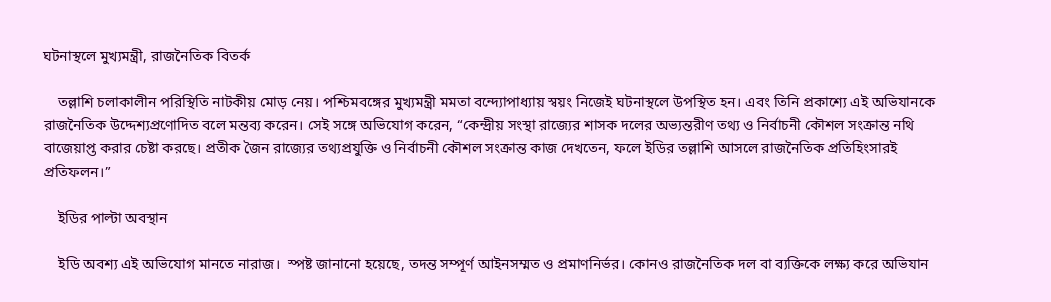ঘটনাস্থলে মুখ্যমন্ত্রী, রাজনৈতিক বিতর্ক

    তল্লাশি চলাকালীন পরিস্থিতি নাটকীয় মোড় নেয়। পশ্চিমবঙ্গের মুখ্যমন্ত্রী মমতা বন্দ্যোপাধ্যায় স্বয়ং নিজেই ঘটনাস্থলে উপস্থিত হন। এবং তিনি প্রকাশ্যে এই অভিযানকে রাজনৈতিক উদ্দেশ্যপ্রণোদিত বলে মন্তব্য করেন। সেই সঙ্গে অভিযোগ করেন, “কেন্দ্রীয় সংস্থা রাজ্যের শাসক দলের অভ্যন্তরীণ তথ্য ও নির্বাচনী কৌশল সংক্রান্ত নথি বাজেয়াপ্ত করার চেষ্টা করছে। প্রতীক জৈন রাজ্যের তথ্যপ্রযুক্তি ও নির্বাচনী কৌশল সংক্রান্ত কাজ দেখতেন, ফলে ইডির তল্লাশি আসলে রাজনৈতিক প্রতিহিংসারই প্রতিফলন।”

    ইডির পাল্টা অবস্থান

    ইডি অবশ্য এই অভিযোগ মানতে নারাজ।  স্পষ্ট জানানো হয়েছে, তদন্ত সম্পূর্ণ আইনসম্মত ও প্রমাণনির্ভর। কোনও রাজনৈতিক দল বা ব্যক্তিকে লক্ষ্য করে অভিযান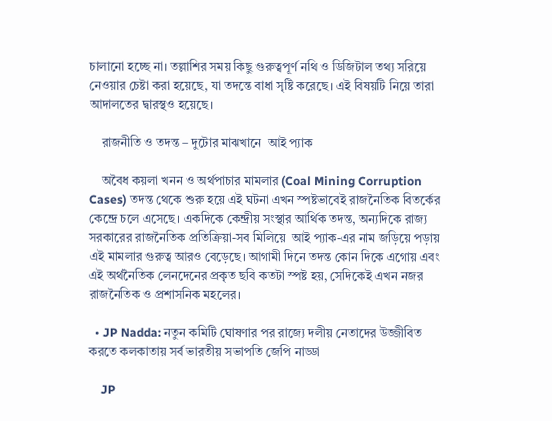চালানো হচ্ছে না। তল্লাশির সময় কিছু গুরুত্বপূর্ণ নথি ও ডিজিটাল তথ্য সরিয়ে নেওয়ার চেষ্টা করা হয়েছে, যা তদন্তে বাধা সৃষ্টি করেছে। এই বিষয়টি নিয়ে তারা আদালতের দ্বারস্থও হয়েছে।

    রাজনীতি ও তদন্ত – দুটোর মাঝখানে  আই প্যাক

    অবৈধ কয়লা খনন ও অর্থপাচার মামলার (Coal Mining Corruption Cases) তদন্ত থেকে শুরু হয়ে এই ঘটনা এখন স্পষ্টভাবেই রাজনৈতিক বিতর্কের কেন্দ্রে চলে এসেছে। একদিকে কেন্দ্রীয় সংস্থার আর্থিক তদন্ত, অন্যদিকে রাজ্য সরকারের রাজনৈতিক প্রতিক্রিয়া-সব মিলিয়ে  আই প্যাক-এর নাম জড়িয়ে পড়ায় এই মামলার গুরুত্ব আরও বেড়েছে। আগামী দিনে তদন্ত কোন দিকে এগোয় এবং এই অর্থনৈতিক লেনদেনের প্রকৃত ছবি কতটা স্পষ্ট হয়, সেদিকেই এখন নজর রাজনৈতিক ও প্রশাসনিক মহলের।

  • JP Nadda: নতুন কমিটি ঘোষণার পর রাজ্যে দলীয় নেতাদের উজ্জীবিত করতে কলকাতায় সর্ব ভারতীয় সভাপতি জেপি নাড্ডা

    JP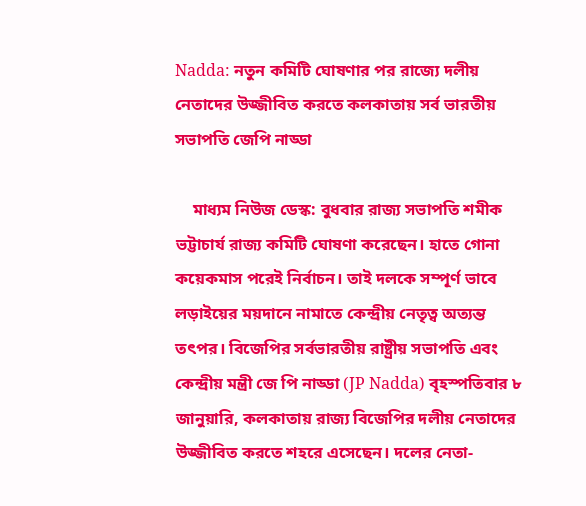Nadda: নতুন কমিটি ঘোষণার পর রাজ্যে দলীয় নেতাদের উজ্জীবিত করতে কলকাতায় সর্ব ভারতীয় সভাপতি জেপি নাড্ডা

    মাধ্যম নিউজ ডেস্ক: বুধবার রাজ্য সভাপতি শমীক ভট্টাচার্য রাজ্য কমিটি ঘোষণা করেছেন। হাতে গোনা কয়েকমাস পরেই নির্বাচন। তাই দলকে সম্পূর্ণ ভাবে লড়াইয়ের ময়দানে নামাতে কেন্দ্রীয় নেতৃত্ব অত্যন্ত তৎপর। বিজেপির সর্বভারতীয় রাষ্ট্রীয় সভাপতি এবং কেন্দ্রীয় মন্ত্রী জে পি নাড্ডা (JP Nadda) বৃহস্পতিবার ৮ জানুয়ারি, কলকাতায় রাজ্য বিজেপির দলীয় নেতাদের উজ্জীবিত করতে শহরে এসেছেন। দলের নেতা-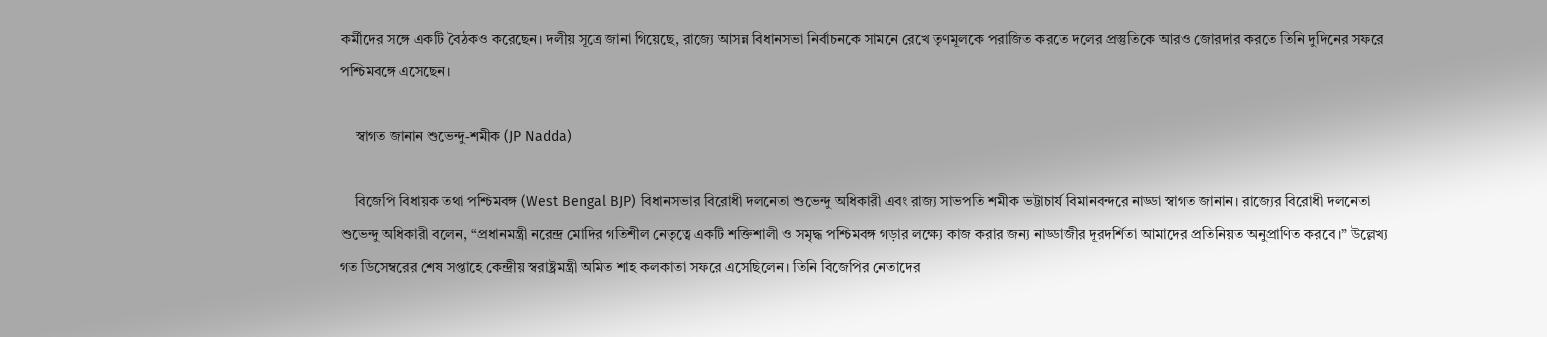কর্মীদের সঙ্গে একটি বৈঠকও করেছেন। দলীয় সূত্রে জানা গিয়েছে, রাজ্যে আসন্ন বিধানসভা নির্বাচনকে সামনে রেখে তৃণমূলকে পরাজিত করতে দলের প্রস্তুতিকে আরও জোরদার করতে তিনি দুদিনের সফরে পশ্চিমবঙ্গে এসেছেন।

    স্বাগত জানান শুভেন্দু-শমীক (JP Nadda)

    বিজেপি বিধায়ক তথা পশ্চিমবঙ্গ (West Bengal BJP) বিধানসভার বিরোধী দলনেতা শুভেন্দু অধিকারী এবং রাজ্য সাভপতি শমীক ভট্টাচার্য বিমানবন্দরে নাড্ডা স্বাগত জানান। রাজ্যের বিরোধী দলনেতা শুভেন্দু অধিকারী বলেন, “প্রধানমন্ত্রী নরেন্দ্র মোদির গতিশীল নেতৃত্বে একটি শক্তিশালী ও সমৃদ্ধ পশ্চিমবঙ্গ গড়ার লক্ষ্যে কাজ করার জন্য নাড্ডাজীর দূরদর্শিতা আমাদের প্রতিনিয়ত অনুপ্রাণিত করবে।” উল্লেখ্য গত ডিসেম্বরের শেষ সপ্তাহে কেন্দ্রীয় স্বরাষ্ট্রমন্ত্রী অমিত শাহ কলকাতা সফরে এসেছিলেন। তিনি বিজেপির নেতাদের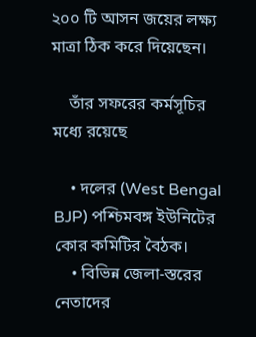২০০ টি আসন জয়ের লক্ষ্য মাত্রা ঠিক করে দিয়েছেন।

    তাঁর সফরের কর্মসূচির মধ্যে রয়েছে

    • দলের (West Bengal BJP) পশ্চিমবঙ্গ ইউনিটের কোর কমিটির বৈঠক।
    • বিভিন্ন জেলা-স্তরের নেতাদের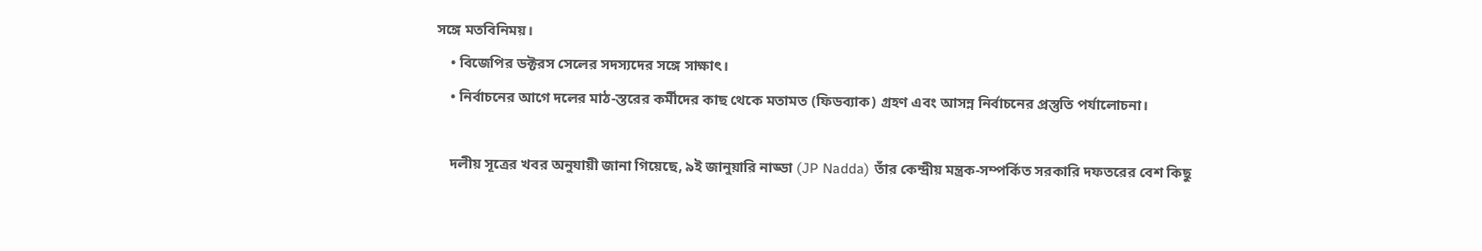সঙ্গে মতবিনিময়।
    • বিজেপির ডক্টরস সেলের সদস্যদের সঙ্গে সাক্ষাৎ।
    • নির্বাচনের আগে দলের মাঠ-স্তরের কর্মীদের কাছ থেকে মতামত (ফিডব্যাক) গ্রহণ এবং আসন্ন নির্বাচনের প্রস্তুতি পর্যালোচনা।

    দলীয় সূত্রের খবর অনুযায়ী জানা গিয়েছে, ৯ই জানুয়ারি নাড্ডা (JP Nadda) তাঁর কেন্দ্রীয় মন্ত্রক-সম্পর্কিত সরকারি দফতরের বেশ কিছু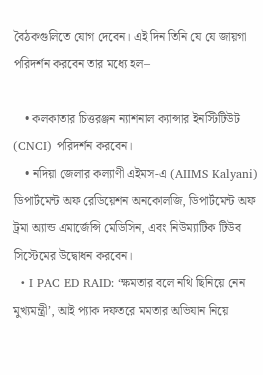বৈঠকগুলিতে যোগ দেবেন। এই দিন তিনি যে যে জায়গা পরিদর্শন করবেন তার মধ্যে হল–

    • কলকাতার চিত্তরঞ্জন ন্যাশনাল ক্যান্সার ইনস্টিটিউট (CNCI) পরিদর্শন করবেন।
    • নদিয়া জেলার কল্যাণী এইমস-এ (AIIMS Kalyani) ডিপার্টমেন্ট অফ রেডিয়েশন অনকোলজি, ডিপার্টমেন্ট অফ ট্রমা অ্যান্ড এমার্জেন্সি মেডিসিন, এবং নিউম্যাটিক টিউব সিস্টেমের উদ্বোধন করবেন।
  • I PAC ED RAID: ‘ক্ষমতার বলে নথি ছিনিয়ে নেন মুখ্যমন্ত্রী’, আই প্যাক দফতরে মমতার অভিযান নিয়ে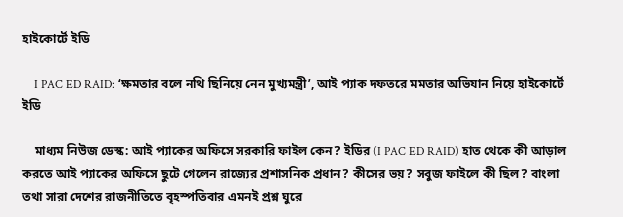হাইকোর্টে ইডি

    I PAC ED RAID: ‘ক্ষমতার বলে নথি ছিনিয়ে নেন মুখ্যমন্ত্রী’, আই প্যাক দফতরে মমতার অভিযান নিয়ে হাইকোর্টে ইডি

    মাধ্যম নিউজ ডেস্ক: আই প্যাকের অফিসে সরকারি ফাইল কেন? ইডির (I PAC ED RAID) হাত থেকে কী আড়াল করতে আই প্যাকের অফিসে ছুটে গেলেন রাজ্যের প্রশাসনিক প্রধান? কীসের ভয়? সবুজ ফাইলে কী ছিল? বাংলা তথা সারা দেশের রাজনীতিতে বৃহস্পতিবার এমনই প্রশ্ন ঘুরে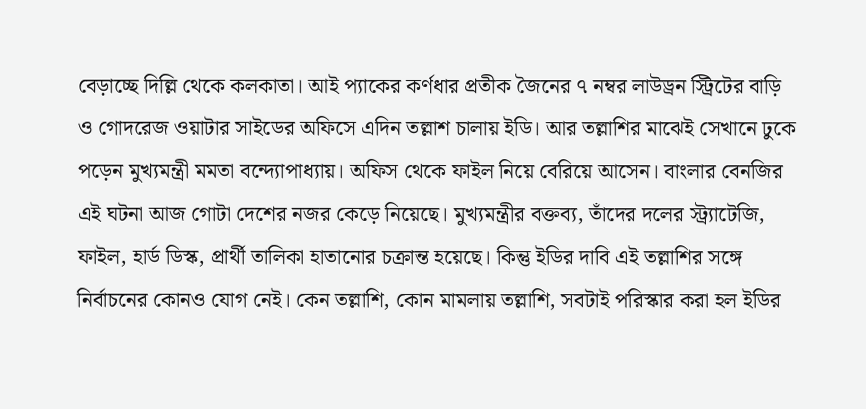বেড়াচ্ছে দিল্লি থেকে কলকাতা। আই প্যাকের কর্ণধার প্রতীক জৈনের ৭ নম্বর লাউড্রন স্ট্রিটের বাড়ি ও গোদরেজ ওয়াটার সাইডের অফিসে এদিন তল্লাশ চালায় ইডি। আর তল্লাশির মাঝেই সেখানে ঢুকে পড়েন মুখ্যমন্ত্রী মমতা বন্দ্যোপাধ্যায়। অফিস থেকে ফাইল নিয়ে বেরিয়ে আসেন। বাংলার বেনজির এই ঘটনা আজ গোটা দেশের নজর কেড়ে নিয়েছে। মুখ্যমন্ত্রীর বক্তব্য, তাঁদের দলের স্ট্র্যাটেজি, ফাইল, হার্ড ডিস্ক, প্রার্থী তালিকা হাতানোর চক্রান্ত হয়েছে। কিন্তু ইডির দাবি এই তল্লাশির সঙ্গে নির্বাচনের কোনও যোগ নেই। কেন তল্লাশি, কোন মামলায় তল্লাশি, সবটাই পরিস্কার করা হল ইডির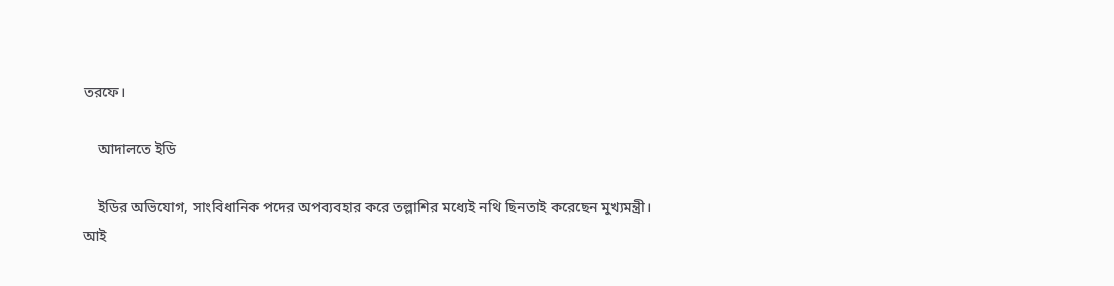তরফে।

    আদালতে ইডি

    ইডির অভিযোগ, সাংবিধানিক পদের অপব্যবহার করে তল্লাশির মধ্যেই নথি ছিনতাই করেছেন মুখ্যমন্ত্রী। আই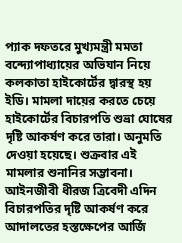প্যাক দফতরে মুখ্যমন্ত্রী মমতা বন্দ্যোপাধ্যায়ের অভিযান নিয়ে কলকাতা হাইকোর্টের দ্বারস্থ হয় ইডি। মামলা দায়ের করতে চেয়ে হাইকোর্টের বিচারপতি শুভ্রা ঘোষের দৃষ্টি আকর্ষণ করে তারা। অনুমতি দেওয়া হয়েছে। শুক্রবার এই মামলার শুনানির সম্ভাবনা। আইনজীবী ধীরজ ত্রিবেদী এদিন বিচারপতির দৃষ্টি আকর্ষণ করে আদালতের হস্তক্ষেপের আর্জি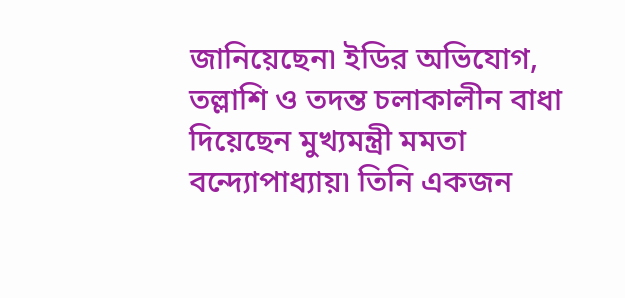জানিয়েছেন৷ ইডির অভিযোগ, তল্লাশি ও তদন্ত চলাকালীন বাধা দিয়েছেন মুখ্যমন্ত্রী মমতা বন্দ্যোপাধ্যায়৷ তিনি একজন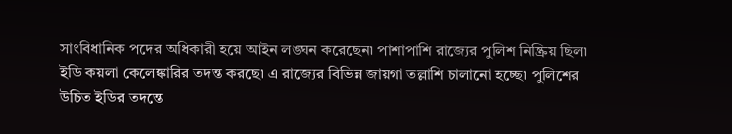সাংবিধানিক পদের অধিকারী হয়ে আইন লঙ্ঘন করেছেন৷ পাশাপাশি রাজ্যের পুলিশ নিষ্ক্রিয় ছিল৷ ইডি কয়লা কেলেঙ্কারির তদন্ত করছে৷ এ রাজ্যের বিভিন্ন জায়গা তল্লাশি চালানো হচ্ছে৷ পুলিশের উচিত ইডির তদন্তে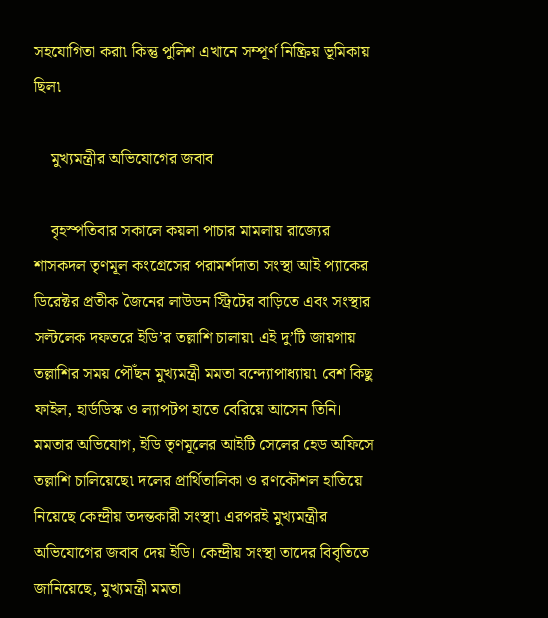সহযোগিতা করা৷ কিন্তু পুলিশ এখানে সম্পূর্ণ নিষ্ক্রিয় ভূমিকায় ছিল৷

    মুখ্যমন্ত্রীর অভিযোগের জবাব

    বৃহস্পতিবার সকালে কয়লা পাচার মামলায় রাজ্যের শাসকদল তৃণমূল কংগ্রেসের পরামর্শদাতা সংস্থা আই প্যাকের ডিরেক্টর প্রতীক জৈনের লাউডন স্ট্রিটের বাড়িতে এবং সংস্থার সল্টলেক দফতরে ইডি’র তল্লাশি চালায়৷ এই দু’টি জায়গায় তল্লাশির সময় পৌঁছন মুখ্যমন্ত্রী মমতা বন্দ্যোপাধ্যায়৷ বেশ কিছু ফাইল, হার্ডডিস্ক ও ল্যাপটপ হাতে বেরিয়ে আসেন তিনি। মমতার অভিযোগ, ইডি তৃণমূলের আইটি সেলের হেড অফিসে তল্লাশি চালিয়েছে৷ দলের প্রার্থিতালিকা ও রণকৌশল হাতিয়ে নিয়েছে কেন্দ্রীয় তদন্তকারী সংস্থা৷ এরপরই মুখ্যমন্ত্রীর অভিযোগের জবাব দেয় ইডি। কেন্দ্রীয় সংস্থা তাদের বিবৃতিতে জানিয়েছে, মুখ্যমন্ত্রী মমতা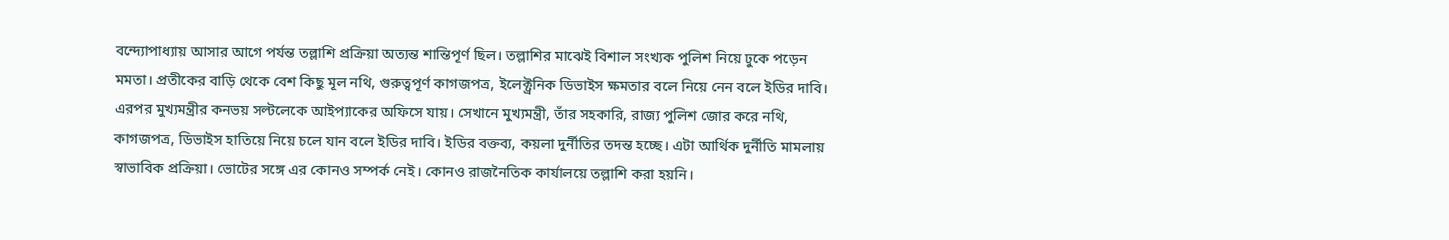বন্দ্যোপাধ্যায় আসার আগে পর্যন্ত তল্লাশি প্রক্রিয়া অত্যন্ত শান্তিপূর্ণ ছিল। তল্লাশির মাঝেই বিশাল সংখ্যক পুলিশ নিয়ে ঢুকে পড়েন মমতা। প্রতীকের বাড়ি থেকে বেশ কিছু মূল নথি, গুরুত্বপূর্ণ কাগজপত্র, ইলেক্ট্রনিক ডিভাইস ক্ষমতার বলে নিয়ে নেন বলে ইডির দাবি। এরপর মুখ্যমন্ত্রীর কনভয় সল্টলেকে আইপ্যাকের অফিসে যায়। সেখানে মুখ্যমন্ত্রী, তাঁর সহকারি, রাজ্য পুলিশ জোর করে নথি, কাগজপত্র, ডিভাইস হাতিয়ে নিয়ে চলে যান বলে ইডির দাবি। ইডির বক্তব্য, কয়লা দুর্নীতির তদন্ত হচ্ছে। এটা আর্থিক দুর্নীতি মামলায় স্বাভাবিক প্রক্রিয়া। ভোটের সঙ্গে এর কোনও সম্পর্ক নেই। কোনও রাজনৈতিক কার্যালয়ে তল্লাশি করা হয়নি।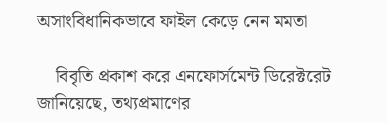অসাংবিধানিকভাবে ফাইল কেড়ে নেন মমতা

    বিবৃতি প্রকাশ করে এনফোর্সমেন্ট ডিরেক্টরেট জানিয়েছে, তথ্যপ্রমাণের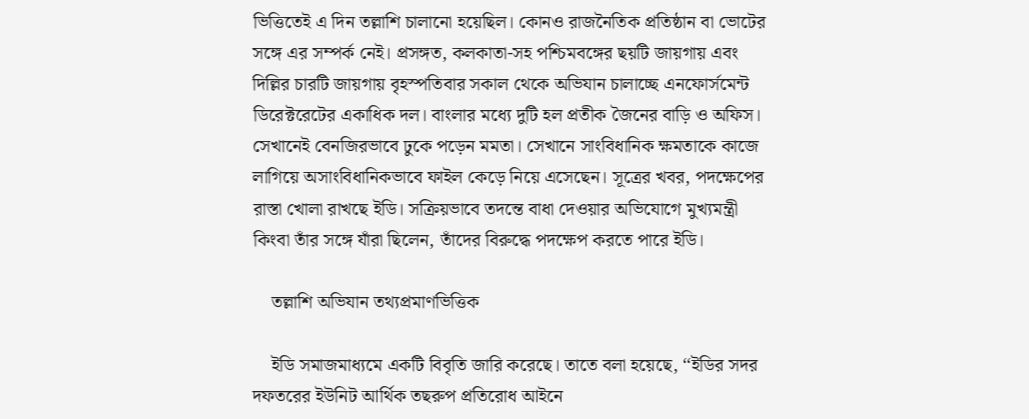ভিত্তিতেই এ দিন তল্লাশি চালানো হয়েছিল। কোনও রাজনৈতিক প্রতিষ্ঠান বা ভোটের সঙ্গে এর সম্পর্ক নেই। প্রসঙ্গত, কলকাতা-সহ পশ্চিমবঙ্গের ছয়টি জায়গায় এবং দিল্লির চারটি জায়গায় বৃহস্পতিবার সকাল থেকে অভিযান চালাচ্ছে এনফোর্সমেন্ট ডিরেক্টরেটের একাধিক দল। বাংলার মধ্যে দুটি হল প্রতীক জৈনের বাড়ি ও অফিস। সেখানেই বেনজিরভাবে ঢুকে পড়েন মমতা। সেখানে সাংবিধানিক ক্ষমতাকে কাজে লাগিয়ে অসাংবিধানিকভাবে ফাইল কেড়ে নিয়ে এসেছেন। সূত্রের খবর, পদক্ষেপের রাস্তা খোলা রাখছে ইডি। সক্রিয়ভাবে তদন্তে বাধা দেওয়ার অভিযোগে মুখ্যমন্ত্রী কিংবা তাঁর সঙ্গে যাঁরা ছিলেন, তাঁদের বিরুদ্ধে পদক্ষেপ করতে পারে ইডি।

    তল্লাশি অভিযান তথ্যপ্রমাণভিত্তিক

    ইডি সমাজমাধ্যমে একটি বিবৃতি জারি করেছে। তাতে বলা হয়েছে, ‘‘ইডির সদর দফতরের ইউনিট আর্থিক তছরুপ প্রতিরোধ আইনে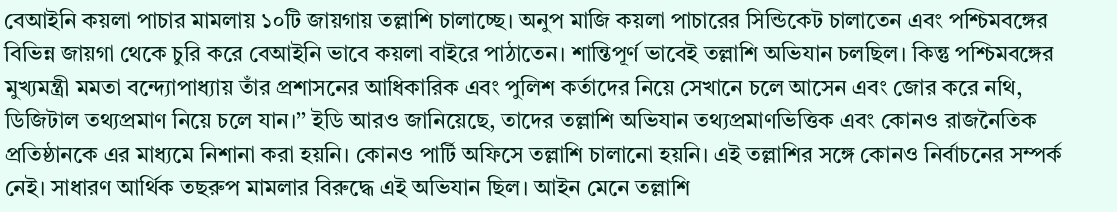বেআইনি কয়লা পাচার মামলায় ১০টি জায়গায় তল্লাশি চালাচ্ছে। অনুপ মাজি কয়লা পাচারের সিন্ডিকেট চালাতেন এবং পশ্চিমবঙ্গের বিভিন্ন জায়গা থেকে চুরি করে বেআইনি ভাবে কয়লা বাইরে পাঠাতেন। শান্তিপূর্ণ ভাবেই তল্লাশি অভিযান চলছিল। কিন্তু পশ্চিমবঙ্গের মুখ্যমন্ত্রী মমতা বন্দ্যোপাধ্যায় তাঁর প্রশাসনের আধিকারিক এবং পুলিশ কর্তাদের নিয়ে সেখানে চলে আসেন এবং জোর করে নথি, ডিজিটাল তথ্যপ্রমাণ নিয়ে চলে যান।’’ ইডি আরও জানিয়েছে, তাদের তল্লাশি অভিযান তথ্যপ্রমাণভিত্তিক এবং কোনও রাজনৈতিক প্রতিষ্ঠানকে এর মাধ্যমে নিশানা করা হয়নি। কোনও পার্টি অফিসে তল্লাশি চালানো হয়নি। এই তল্লাশির সঙ্গে কোনও নির্বাচনের সম্পর্ক নেই। সাধারণ আর্থিক তছরুপ মামলার বিরুদ্ধে এই অভিযান ছিল। আইন মেনে তল্লাশি‌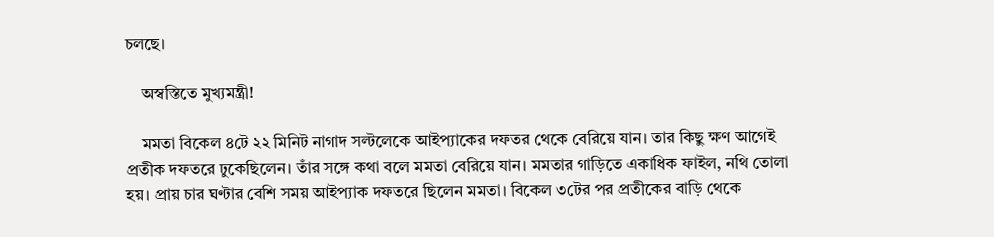চলছে।

    অস্বস্তিতে মুখ্যমন্ত্রী!

    মমতা বিকেল ৪টে ২২ মিনিট নাগাদ সল্টলেকে আইপ্যাকের দফতর থেকে বেরিয়ে যান। তার কিছু ক্ষণ আগেই প্রতীক দফতরে ঢুকেছিলেন। তাঁর সঙ্গে কথা বলে মমতা বেরিয়ে যান। মমতার গাড়িতে একাধিক ফাইল, নথি তোলা হয়। প্রায় চার ঘণ্টার বেশি সময় আইপ্যাক দফতরে ছিলেন মমতা। বিকেল ৩টের পর প্রতীকের বাড়ি থেকে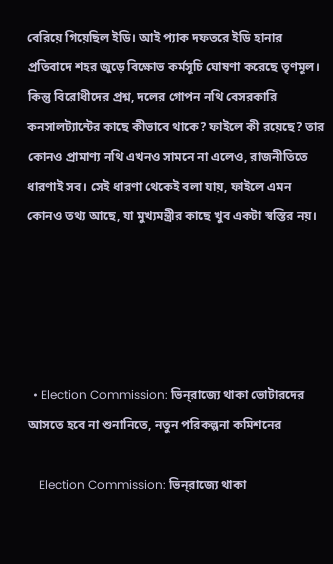বেরিয়ে গিয়েছিল ইডি। আই প্যাক দফতরে ইডি হানার প্রতিবাদে শহর জুড়ে বিক্ষোভ কর্মসূচি ঘোষণা করেছে তৃণমূল। কিন্তু বিরোধীদের প্রশ্ন, দলের গোপন নথি বেসরকারি কনসালট্যান্টের কাছে কীভাবে থাকে? ফাইলে কী রয়েছে? তার কোনও প্রামাণ্য নথি এখনও সামনে না এলেও, রাজনীতিতে ধারণাই সব। সেই ধারণা থেকেই বলা যায়, ফাইলে এমন কোনও তথ্য আছে, যা মুখ্যমন্ত্রীর কাছে খুব একটা স্বস্তির নয়।





  • Election Commission: ভিন্‌রাজ্যে থাকা ভোটারদের আসতে হবে না শুনানিতে, নতুন পরিকল্পনা কমিশনের

    Election Commission: ভিন্‌রাজ্যে থাকা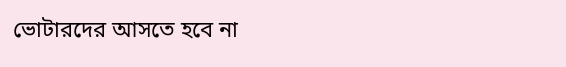ভোটারদের আসতে হবে না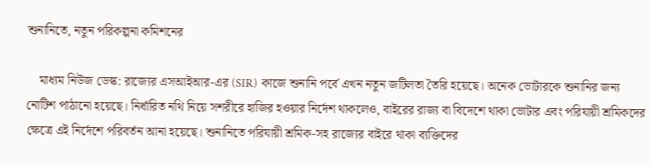শুনানিতে, নতুন পরিকল্পনা কমিশনের

    মাধ্যম নিউজ ডেস্ক: রাজ্যের এসআইআর-এর (SIR) কাজে শুনানি পর্বে এখন নতুন জটিলতা তৈরি হয়েছে। অনেক ভোটারকে শুনানির জন্য নোটিশ পাঠানো হয়েছে। নির্ধারিত নথি নিয়ে সশরীরে হাজির হওয়ার নির্দেশ থাকলেও, বাইরের রাজ্য বা বিদেশে থাকা ভোটার এবং পরিযায়ী শ্রমিকদের ক্ষেত্রে এই নির্দেশে পরিবর্তন আনা হয়েছে। শুনানিতে পরিযায়ী শ্রমিক-সহ রাজ্যের বাইরে থাকা ব্যক্তিদের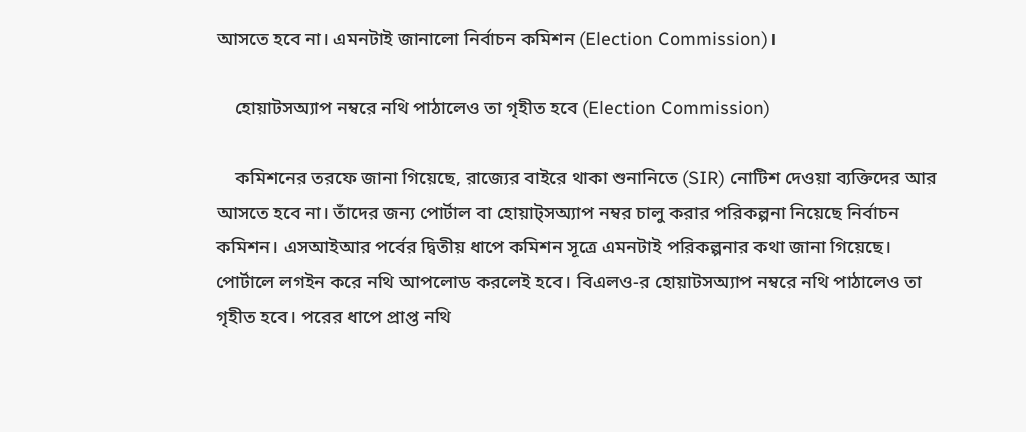আসতে হবে না। এমনটাই জানালো নির্বাচন কমিশন (Election Commission)।

    হোয়াটসঅ্যাপ নম্বরে নথি পাঠালেও তা গৃহীত হবে (Election Commission)

    কমিশনের তরফে জানা গিয়েছে, রাজ্যের বাইরে থাকা শুনানিতে (SIR) নোটিশ দেওয়া ব্যক্তিদের আর আসতে হবে না। তাঁদের জন্য পোর্টাল বা হোয়াট্‌সঅ্যাপ নম্বর চালু করার পরিকল্পনা নিয়েছে নির্বাচন কমিশন। এসআইআর পর্বের দ্বিতীয় ধাপে কমিশন সূত্রে এমনটাই পরিকল্পনার কথা জানা গিয়েছে। পোর্টালে লগইন করে নথি আপলোড করলেই হবে। বিএলও-র হোয়াটসঅ্যাপ নম্বরে নথি পাঠালেও তা গৃহীত হবে। পরের ধাপে প্রাপ্ত নথি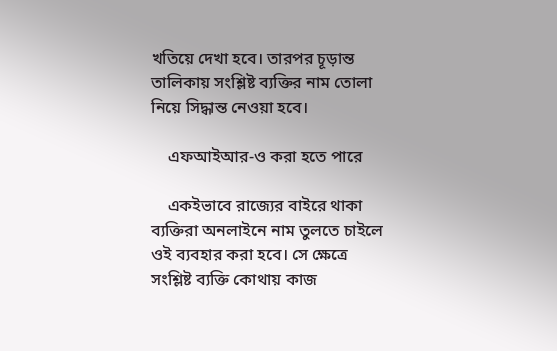খতিয়ে দেখা হবে। তারপর চূড়ান্ত তালিকায় সংশ্লিষ্ট ব্যক্তির নাম তোলা নিয়ে সিদ্ধান্ত নেওয়া হবে।

    এফআইআর-ও করা হতে পারে

    একইভাবে রাজ্যের বাইরে থাকা ব্যক্তিরা অনলাইনে নাম তুলতে চাইলে ওই ব্যবহার করা হবে। সে ক্ষেত্রে সংশ্লিষ্ট ব্যক্তি কোথায় কাজ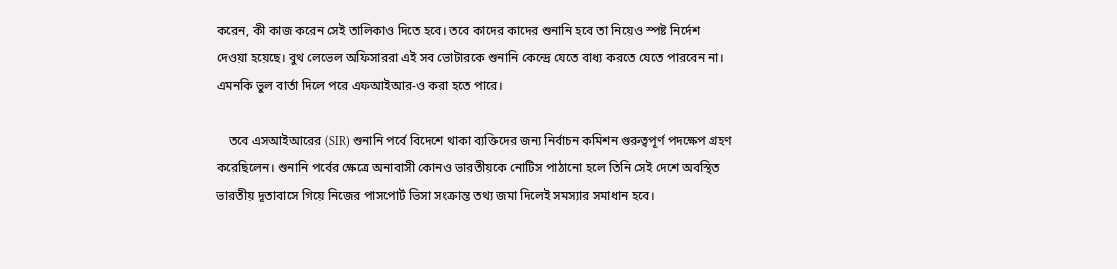করেন, কী কাজ করেন সেই তালিকাও দিতে হবে। তবে কাদের কাদের শুনানি হবে তা নিয়েও স্পষ্ট নির্দেশ দেওয়া হয়েছে। বুথ লেভেল অফিসাররা এই সব ভোটারকে শুনানি কেন্দ্রে যেতে বাধ্য করতে যেতে পারবেন না। এমনকি ভুল বার্তা দিলে পরে এফআইআর-ও করা হতে পারে।

    তবে এসআইআরের (SIR) শুনানি পর্বে বিদেশে থাকা ব্যক্তিদের জন্য নির্বাচন কমিশন গুরুত্বপূর্ণ পদক্ষেপ গ্রহণ করেছিলেন। শুনানি পর্বের ক্ষেত্রে অনাবাসী কোনও ভারতীয়কে নোটিস পাঠানো হলে তিনি সেই দেশে অবস্থিত ভারতীয় দূতাবাসে গিয়ে নিজের পাসপোর্ট ভিসা সংক্রান্ত তথ্য জমা দিলেই সমস্যার সমাধান হবে।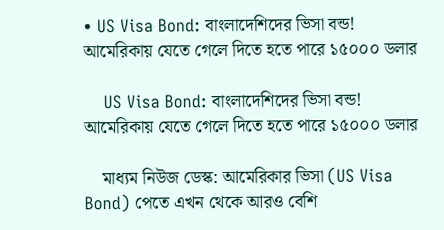• US Visa Bond: বাংলাদেশিদের ভিসা বন্ড! আমেরিকায় যেতে গেলে দিতে হতে পারে ১৫০০০ ডলার

    US Visa Bond: বাংলাদেশিদের ভিসা বন্ড! আমেরিকায় যেতে গেলে দিতে হতে পারে ১৫০০০ ডলার

    মাধ্যম নিউজ ডেস্ক: আমেরিকার ভিসা (US Visa Bond) পেতে এখন থেকে আরও বেশি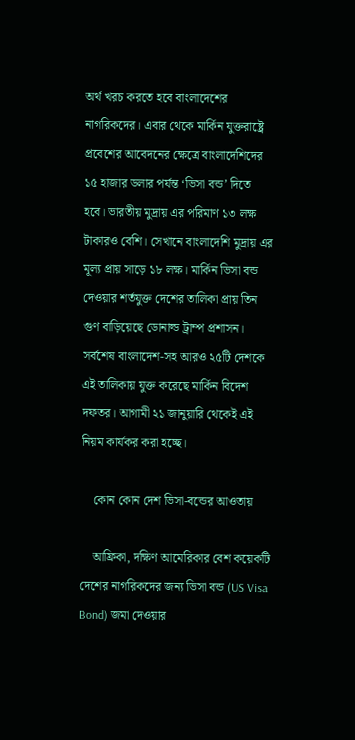অর্থ খরচ করতে হবে বাংলাদেশের নাগরিকদের। এবার থেকে মার্কিন যুক্তরাষ্ট্রে প্রবেশের আবেদনের ক্ষেত্রে বাংলাদেশিদের ১৫ হাজার ডলার পর্যন্ত ‘ভিসা বন্ড’ দিতে হবে। ভারতীয় মুদ্রায় এর পরিমাণ ১৩ লক্ষ টাকারও বেশি। সেখানে বাংলাদেশি মুদ্রায় এর মূল্য প্রায় সাড়ে ১৮ লক্ষ। মার্কিন ভিসা বন্ড দেওয়ার শর্তযুক্ত দেশের তালিকা প্রায় তিন গুণ বাড়িয়েছে ডোনাল্ড ট্রাম্প প্রশাসন। সর্বশেষ বাংলাদেশ-সহ আরও ২৫টি দেশকে এই তালিকায় যুক্ত করেছে মার্কিন বিদেশ দফতর। আগামী ২১ জানুয়ারি থেকেই এই নিয়ম কার্যকর করা হচ্ছে।

    কোন কোন দেশ ভিসা-বন্ডের আওতায়

    আফ্রিকা, দক্ষিণ আমেরিকার বেশ কয়েকটি দেশের নাগরিকদের জন্য ভিসা বন্ড (US Visa Bond) জমা দেওয়ার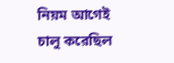নিয়ম আগেই চালু করেছিল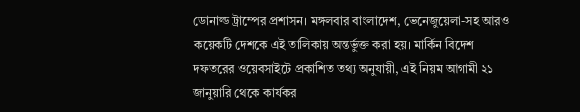ডোনাল্ড ট্রাম্পের প্রশাসন। মঙ্গলবার বাংলাদেশ, ভেনেজুয়েলা-সহ আরও কয়েকটি দেশকে এই তালিকায় অন্তর্ভুক্ত করা হয়। মার্কিন বিদেশ দফতরের ওয়েবসাইটে প্রকাশিত তথ্য অনুযায়ী, এই নিয়ম আগামী ২১ জানুয়ারি থেকে কার্যকর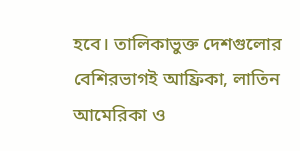হবে। তালিকাভুক্ত দেশগুলোর বেশিরভাগই আফ্রিকা, লাতিন আমেরিকা ও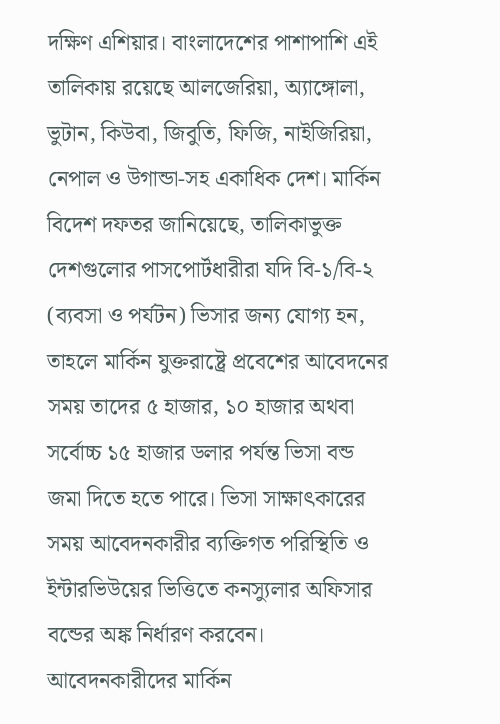দক্ষিণ এশিয়ার। বাংলাদেশের পাশাপাশি এই তালিকায় রয়েছে আলজেরিয়া, অ্যাঙ্গোলা, ভুটান, কিউবা, জিবুতি, ফিজি, নাইজিরিয়া, নেপাল ও উগান্ডা-সহ একাধিক দেশ। মার্কিন বিদেশ দফতর জানিয়েছে, তালিকাভুক্ত দেশগুলোর পাসপোর্টধারীরা যদি বি-১/বি-২ (ব্যবসা ও পর্যটন) ভিসার জন্য যোগ্য হন, তাহলে মার্কিন যুক্তরাষ্ট্রে প্রবেশের আবেদনের সময় তাদের ৫ হাজার, ১০ হাজার অথবা সর্বোচ্চ ১৫ হাজার ডলার পর্যন্ত ভিসা বন্ড জমা দিতে হতে পারে। ভিসা সাক্ষাৎকারের সময় আবেদনকারীর ব্যক্তিগত পরিস্থিতি ও ইন্টারভিউয়ের ভিত্তিতে কনস্যুলার অফিসার বন্ডের অঙ্ক নির্ধারণ করবেন। আবেদনকারীদের মার্কিন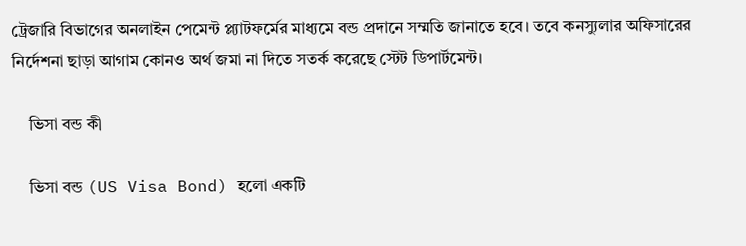ট্রেজারি বিভাগের অনলাইন পেমেন্ট প্ল্যাটফর্মের মাধ্যমে বন্ড প্রদানে সম্মতি জানাতে হবে। তবে কনস্যুলার অফিসারের নির্দেশনা ছাড়া আগাম কোনও অর্থ জমা না দিতে সতর্ক করেছে স্টেট ডিপার্টমেন্ট।

    ভিসা বন্ড কী

    ভিসা বন্ড (US Visa Bond) হলো একটি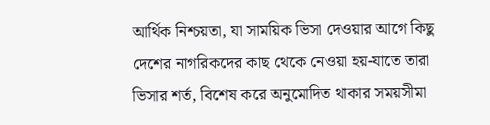আর্থিক নিশ্চয়তা, যা সাময়িক ভিসা দেওয়ার আগে কিছু দেশের নাগরিকদের কাছ থেকে নেওয়া হয়-যাতে তারা ভিসার শর্ত, বিশেষ করে অনুমোদিত থাকার সময়সীমা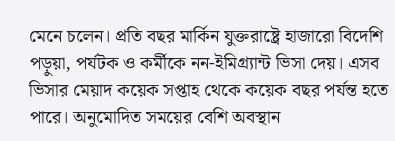মেনে চলেন। প্রতি বছর মার্কিন যুক্তরাষ্ট্রে হাজারো বিদেশি পড়ুয়া, পর্যটক ও কর্মীকে নন-ইমিগ্র্যান্ট ভিসা দেয়। এসব ভিসার মেয়াদ কয়েক সপ্তাহ থেকে কয়েক বছর পর্যন্ত হতে পারে। অনুমোদিত সময়ের বেশি অবস্থান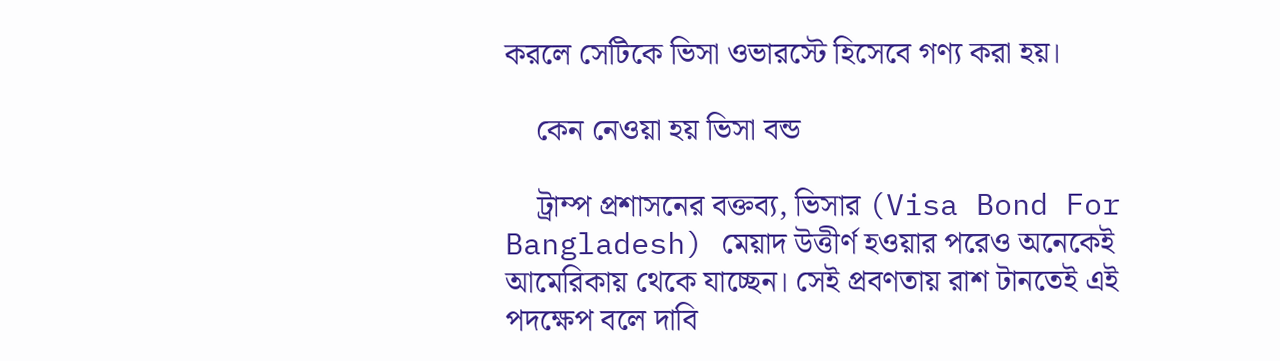করলে সেটিকে ভিসা ওভারস্টে হিসেবে গণ্য করা হয়।

    কেন নেওয়া হয় ভিসা বন্ড

    ট্রাম্প প্রশাসনের বক্তব্য, ভিসার (Visa Bond For Bangladesh) মেয়াদ উত্তীর্ণ হওয়ার পরেও অনেকেই আমেরিকায় থেকে যাচ্ছেন। সেই প্রবণতায় রাশ টানতেই এই পদক্ষেপ বলে দাবি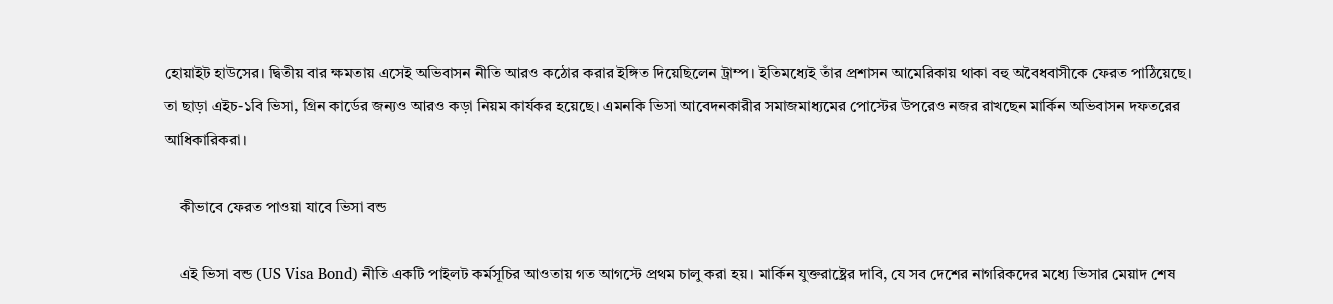হোয়াইট হাউসের। দ্বিতীয় বার ক্ষমতায় এসেই অভিবাসন নীতি আরও কঠোর করার ইঙ্গিত দিয়েছিলেন ট্রাম্প। ইতিমধ্যেই তাঁর প্রশাসন আমেরিকায় থাকা বহু অবৈধবাসীকে ফেরত পাঠিয়েছে। তা ছাড়া এইচ-১বি ভিসা, গ্রিন কার্ডের জন্যও আরও কড়া নিয়ম কার্যকর হয়েছে। এমনকি ভিসা আবেদনকারীর সমাজমাধ্যমের পোস্টের উপরেও নজর রাখছেন মার্কিন অভিবাসন দফতরের আধিকারিকরা।

    কীভাবে ফেরত পাওয়া যাবে ভিসা বন্ড

    এই ভিসা বন্ড (US Visa Bond) নীতি একটি পাইলট কর্মসূচির আওতায় গত আগস্টে প্রথম চালু করা হয়। মার্কিন যুক্তরাষ্ট্রের দাবি, যে সব দেশের নাগরিকদের মধ্যে ভিসার মেয়াদ শেষ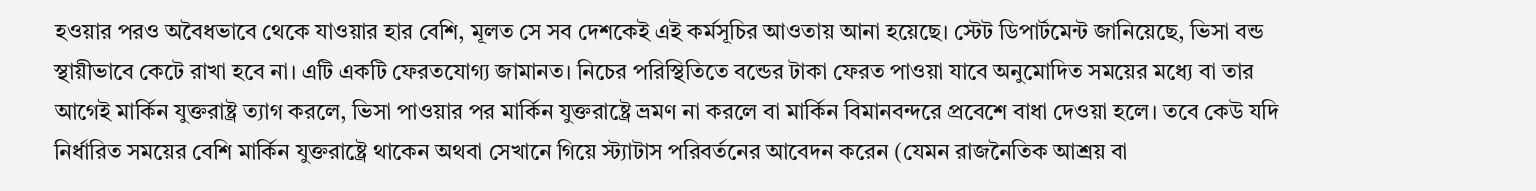হওয়ার পরও অবৈধভাবে থেকে যাওয়ার হার বেশি, মূলত সে সব দেশকেই এই কর্মসূচির আওতায় আনা হয়েছে। স্টেট ডিপার্টমেন্ট জানিয়েছে, ভিসা বন্ড স্থায়ীভাবে কেটে রাখা হবে না। এটি একটি ফেরতযোগ্য জামানত। নিচের পরিস্থিতিতে বন্ডের টাকা ফেরত পাওয়া যাবে অনুমোদিত সময়ের মধ্যে বা তার আগেই মার্কিন যুক্তরাষ্ট্র ত্যাগ করলে, ভিসা পাওয়ার পর মার্কিন যুক্তরাষ্ট্রে ভ্রমণ না করলে বা মার্কিন বিমানবন্দরে প্রবেশে বাধা দেওয়া হলে। তবে কেউ যদি নির্ধারিত সময়ের বেশি মার্কিন যুক্তরাষ্ট্রে থাকেন অথবা সেখানে গিয়ে স্ট্যাটাস পরিবর্তনের আবেদন করেন (যেমন রাজনৈতিক আশ্রয় বা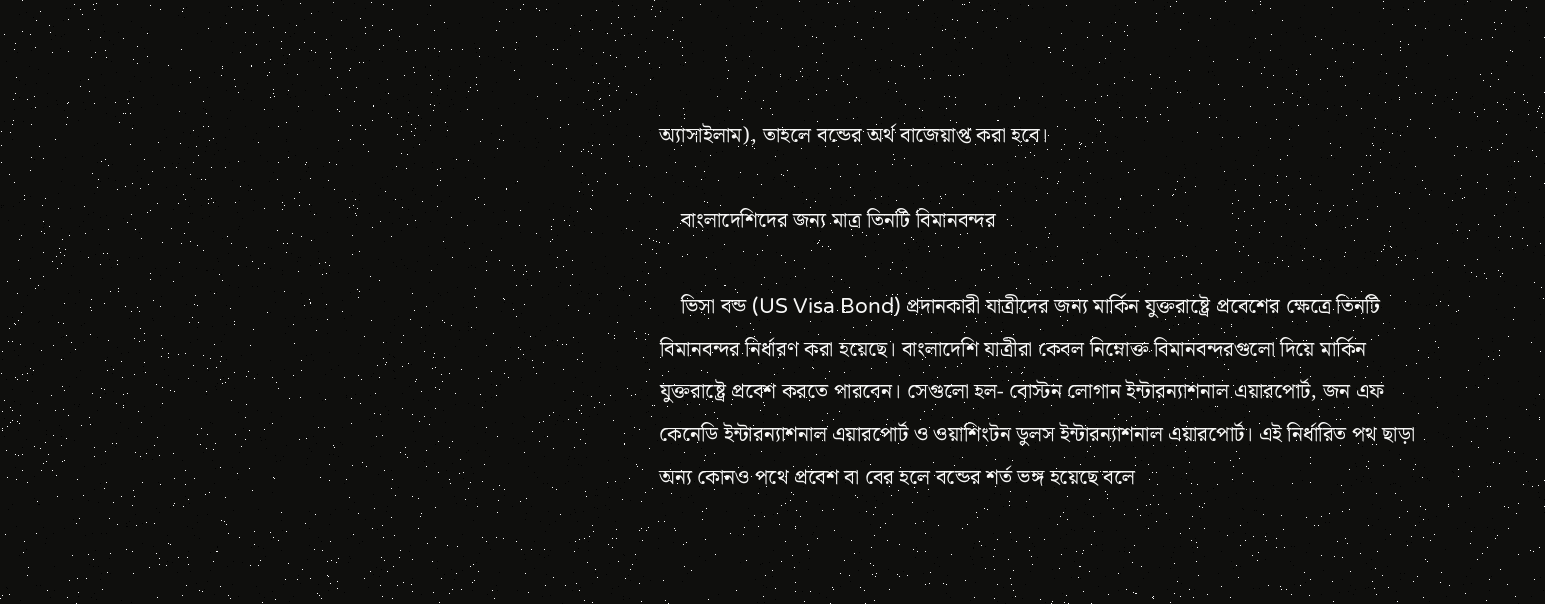অ্যাসাইলাম), তাহলে বন্ডের অর্থ বাজেয়াপ্ত করা হবে।

    বাংলাদেশিদের জন্য মাত্র তিনটি বিমানবন্দর

    ভিসা বন্ড (US Visa Bond) প্রদানকারী যাত্রীদের জন্য মার্কিন যুক্তরাষ্ট্রে প্রবেশের ক্ষেত্রে তিনটি বিমানবন্দর নির্ধারণ করা হয়েছে। বাংলাদেশি যাত্রীরা কেবল নিম্নোক্ত বিমানবন্দরগুলো দিয়ে মার্কিন যুক্তরাষ্ট্রে প্রবেশ করতে পারবেন। সেগুলো হল- বোস্টন লোগান ইন্টারন্যাশনাল এয়ারপোর্ট, জন এফ কেনেডি ইন্টারন্যাশনাল এয়ারপোর্ট ও ওয়াশিংটন ডুলস ইন্টারন্যাশনাল এয়ারপোর্ট। এই নির্ধারিত পথ ছাড়া অন্য কোনও পথে প্রবেশ বা বের হলে বন্ডের শর্ত ভঙ্গ হয়েছে বলে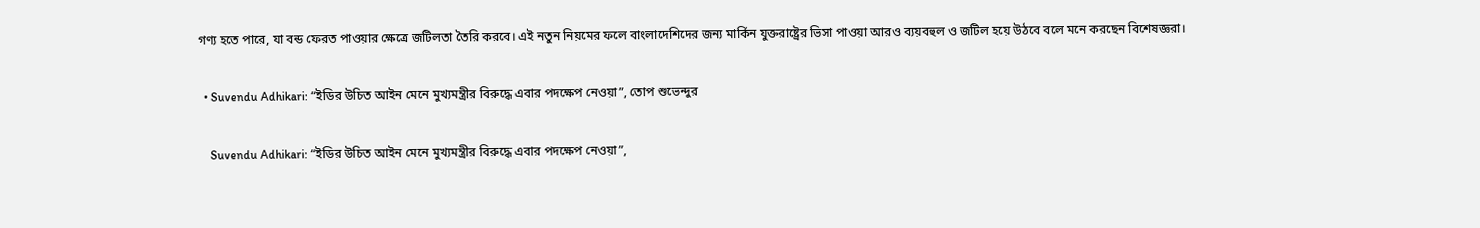গণ্য হতে পারে, যা বন্ড ফেরত পাওয়ার ক্ষেত্রে জটিলতা তৈরি করবে। এই নতুন নিয়মের ফলে বাংলাদেশিদের জন্য মার্কিন যুক্তরাষ্ট্রের ভিসা পাওয়া আরও ব্যয়বহুল ও জটিল হয়ে উঠবে বলে মনে করছেন বিশেষজ্ঞরা।

  • Suvendu Adhikari: “ইডির উচিত আইন মেনে মুখ্যমন্ত্রীর বিরুদ্ধে এবার পদক্ষেপ নেওয়া”, তোপ শুভেন্দুর

    Suvendu Adhikari: “ইডির উচিত আইন মেনে মুখ্যমন্ত্রীর বিরুদ্ধে এবার পদক্ষেপ নেওয়া”,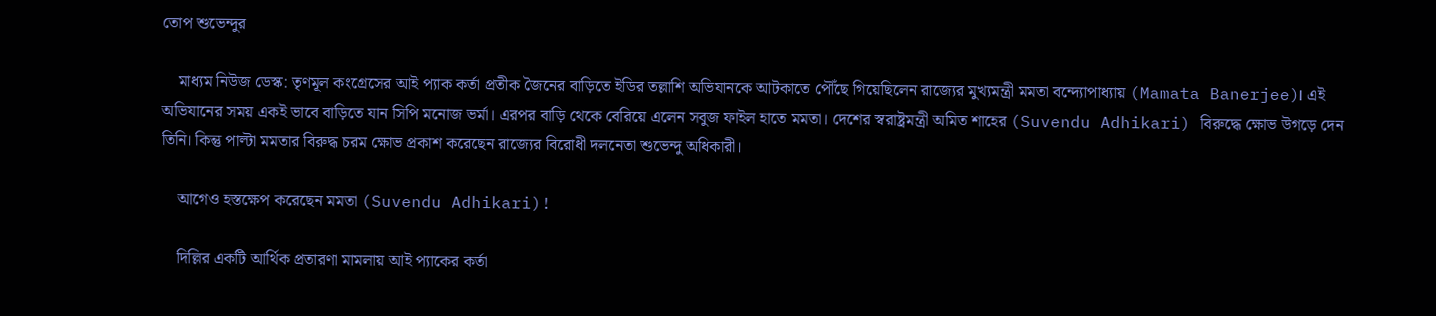তোপ শুভেন্দুর

    মাধ্যম নিউজ ডেস্ক: তৃণমূল কংগ্রেসের আই প্যাক কর্তা প্রতীক জৈনের বাড়িতে ইডির তল্লাশি অভিযানকে আটকাতে পৌঁছে গিয়েছিলেন রাজ্যের মুখ্যমন্ত্রী মমতা বন্দ্যোপাধ্যায় (Mamata Banerjee)। এই অভিযানের সময় একই ভাবে বাড়িতে যান সিপি মনোজ ভর্মা। এরপর বাড়ি থেকে বেরিয়ে এলেন সবুজ ফাইল হাতে মমতা। দেশের স্বরাষ্ট্রমন্ত্রী অমিত শাহের (Suvendu Adhikari) বিরুদ্ধে ক্ষোভ উগড়ে দেন তিনি। কিন্তু পাল্টা মমতার বিরুদ্ধ চরম ক্ষোভ প্রকাশ করেছেন রাজ্যের বিরোধী দলনেতা শুভেন্দু অধিকারী।

    আগেও হস্তক্ষেপ করেছেন মমতা (Suvendu Adhikari)!

    দিল্লির একটি আর্থিক প্রতারণা মামলায় আই প্যাকের কর্তা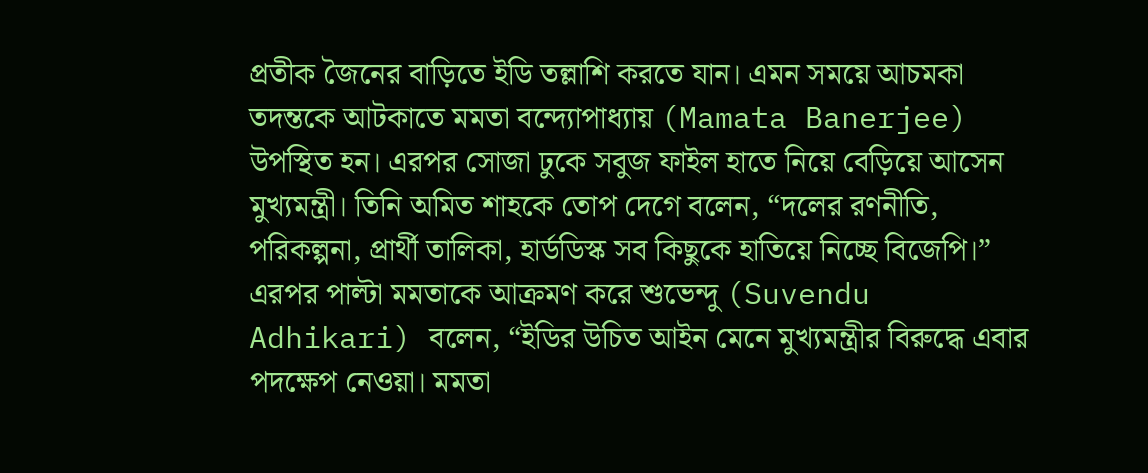প্রতীক জৈনের বাড়িতে ইডি তল্লাশি করতে যান। এমন সময়ে আচমকা তদন্তকে আটকাতে মমতা বন্দ্যোপাধ্যায় (Mamata Banerjee) উপস্থিত হন। এরপর সোজা ঢুকে সবুজ ফাইল হাতে নিয়ে বেড়িয়ে আসেন মুখ্যমন্ত্রী। তিনি অমিত শাহকে তোপ দেগে বলেন, “দলের রণনীতি, পরিকল্পনা, প্রার্থী তালিকা, হার্ডডিস্ক সব কিছুকে হাতিয়ে নিচ্ছে বিজেপি।” এরপর পাল্টা মমতাকে আক্রমণ করে শুভেন্দু (Suvendu Adhikari) বলেন, “ইডির উচিত আইন মেনে মুখ্যমন্ত্রীর বিরুদ্ধে এবার পদক্ষেপ নেওয়া। মমতা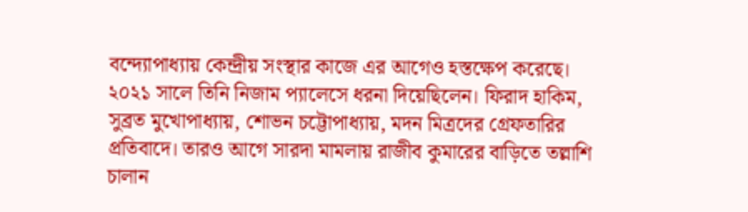বন্দ্যোপাধ্যায় কেন্দ্রীয় সংস্থার কাজে এর আগেও হস্তক্ষেপ করেছে। ২০২১ সালে তিনি নিজাম প্যালেসে ধরনা দিয়েছিলেন। ফিরাদ হাকিম, সুব্রত মুখোপাধ্যায়, শোভন চট্টোপাধ্যায়, মদন মিত্রদের গ্রেফতারির প্রতিবাদে। তারও আগে সারদা মামলায় রাজীব কুমারের বাড়িতে তল্লাশি চালান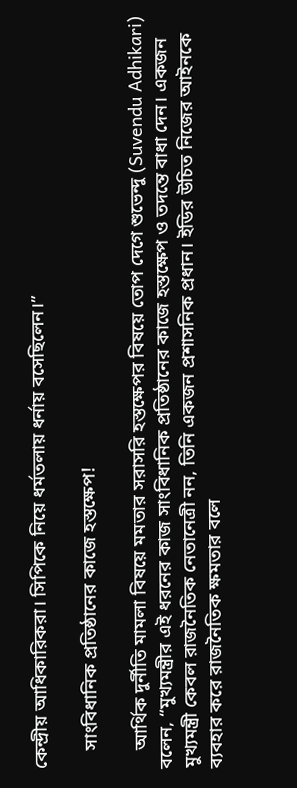কেন্দ্রীয় আধিকারিকরা। সিপিকে নিয়ে ধর্মতলায় ধর্নায় বসেছিলেন।”

    সাংবিধানিক প্রতিষ্ঠানের কাজে হস্তক্ষেপ!

    আর্থিক দুর্নীতি মামলা বিষয়ে মমতার সরাসরি হস্তক্ষেপর বিষয়ে তোপ দেগে শুভেন্দু (Suvendu Adhikari) বলেন, “মুখ্যমন্ত্রীর এই ধরনের কাজ সাংবিধানিক প্রতিষ্ঠানের কাজে হস্তক্ষেপ ও তদন্তে বাধা দেন। একজন মুখ্যমন্ত্রী কেবল রাজনৈতিক নেতানেত্রী নন, তিনি একজন প্রশাসনিক প্রধান। ইডির উচিত নিজের আইনকে ব্যবহার করে রাজনৈতিক ক্ষমতার বলে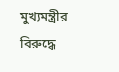মুখ্যমন্ত্রীর বিরুদ্ধে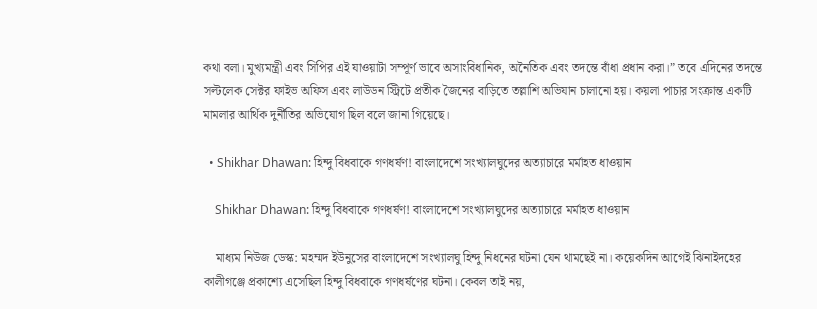কথা বলা। মুখ্যমন্ত্রী এবং সিপির এই যাওয়াটা সম্পূর্ণ ভাবে অসাংবিধানিক, অনৈতিক এবং তদন্তে বাঁধা প্রধান করা।” তবে এদিনের তদন্তে সল্টলেক সেক্টর ফাইভ অফিস এবং লাউডন স্ট্রিটে প্রতীক জৈনের বাড়িতে তল্লাশি অভিযান চালানো হয়। কয়লা পাচার সংক্রান্ত একটি মামলার আর্থিক দুর্নীতির অভিযোগ ছিল বলে জানা গিয়েছে।

  • Shikhar Dhawan: হিন্দু বিধবাকে গণধর্ষণ! বাংলাদেশে সংখ্যালঘুদের অত্যাচারে মর্মাহত ধাওয়ান

    Shikhar Dhawan: হিন্দু বিধবাকে গণধর্ষণ! বাংলাদেশে সংখ্যালঘুদের অত্যাচারে মর্মাহত ধাওয়ান

    মাধ্যম নিউজ ডেস্ক: মহম্মদ ইউনুসের বাংলাদেশে সংখ্যালঘু হিন্দু নিধনের ঘটনা যেন থামছেই না। কয়েকদিন আগেই ঝিনাইদহের কালীগঞ্জে প্রকাশ্যে এসেছিল হিন্দু বিধবাকে গণধর্ষণের ঘটনা। কেবল তাই নয়,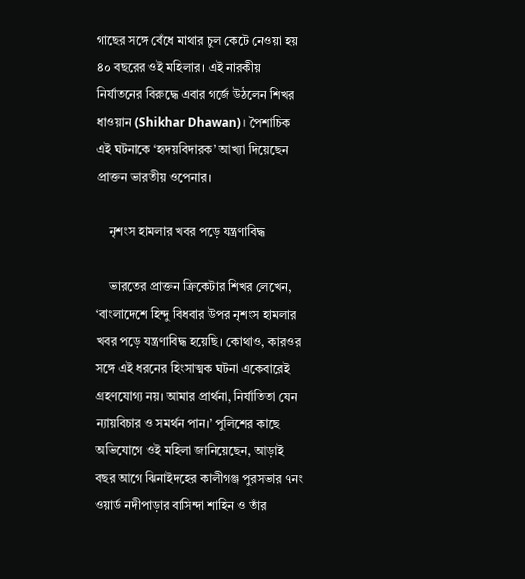গাছের সঙ্গে বেঁধে মাথার চুল কেটে নেওয়া হয় ৪০ বছরের ওই মহিলার। এই নারকীয় নির্যাতনের বিরুদ্ধে এবার গর্জে উঠলেন শিখর ধাওয়ান (Shikhar Dhawan)। পৈশাচিক এই ঘটনাকে ‘হৃদয়বিদারক’ আখ্যা দিয়েছেন প্রাক্তন ভারতীয় ওপেনার।

    নৃশংস হামলার খবর পড়ে যন্ত্রণাবিদ্ধ

    ভারতের প্রাক্তন ক্রিকেটার শিখর লেখেন, ‘বাংলাদেশে হিন্দু বিধবার উপর নৃশংস হামলার খবর পড়ে যন্ত্রণাবিদ্ধ হয়েছি। কোথাও, কারওর সঙ্গে এই ধরনের হিংসাত্মক ঘটনা একেবারেই গ্রহণযোগ্য নয়। আমার প্রার্থনা, নির্যাতিতা যেন ন্যায়বিচার ও সমর্থন পান।’ পুলিশের কাছে অভিযোগে ওই মহিলা জানিয়েছেন, আড়াই বছর আগে ঝিনাইদহের কালীগঞ্জ পুরসভার ৭নং ওয়ার্ড নদীপাড়ার বাসিন্দা শাহিন ও তাঁর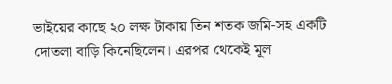ভাইয়ের কাছে ২০ লক্ষ টাকায় তিন শতক জমি-সহ একটি দোতলা বাড়ি কিনেছিলেন। এরপর থেকেই মূল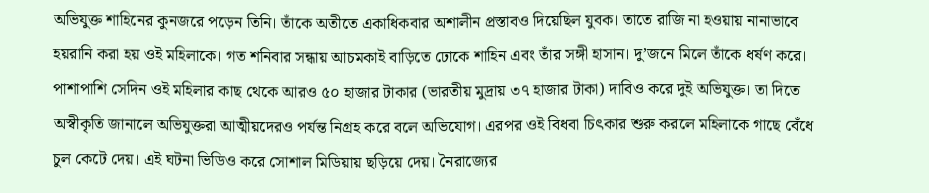অভিযুক্ত শাহিনের কুনজরে পড়েন তিনি। তাঁকে অতীতে একাধিকবার অশালীন প্রস্তাবও দিয়েছিল যুবক। তাতে রাজি না হওয়ায় নানাভাবে হয়রানি করা হয় ওই মহিলাকে। গত শনিবার সন্ধায় আচমকাই বাড়িতে ঢোকে শাহিন এবং তাঁর সঙ্গী হাসান। দু’জনে মিলে তাঁকে ধর্ষণ করে। পাশাপাশি সেদিন ওই মহিলার কাছ থেকে আরও ৫০ হাজার টাকার (ভারতীয় মুদ্রায় ৩৭ হাজার টাকা) দাবিও করে দুই অভিযুক্ত। তা দিতে অস্বীকৃতি জানালে অভিযুক্তরা আত্মীয়দেরও পর্যন্ত নিগ্রহ করে বলে অভিযোগ। এরপর ওই বিধবা চিৎকার শুরু করলে মহিলাকে গাছে বেঁধে চুল কেটে দেয়। এই ঘটনা ভিডিও করে সোশাল মিডিয়ায় ছড়িয়ে দেয়। নৈরাজ্যের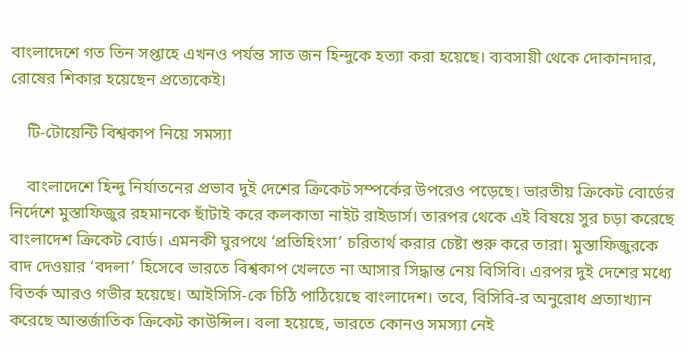বাংলাদেশে গত তিন সপ্তাহে এখনও পর্যন্ত সাত জন হিন্দুকে হত্যা করা হয়েছে। ব্যবসায়ী থেকে দোকানদার, রোষের শিকার হয়েছেন প্রত্যেকেই।

    টি-টোয়েন্টি বিশ্বকাপ নিয়ে সমস্যা

    বাংলাদেশে হিন্দু নির্যাতনের প্রভাব দুই দেশের ক্রিকেট সম্পর্কের উপরেও পড়েছে। ভারতীয় ক্রিকেট বোর্ডের নির্দেশে মুস্তাফিজুর রহমানকে ছাঁটাই করে কলকাতা নাইট রাইডার্স। তারপর থেকে এই বিষয়ে সুর চড়া করেছে বাংলাদেশ ক্রিকেট বোর্ড। এমনকী ঘুরপথে ‘প্রতিহিংসা’ চরিতার্থ করার চেষ্টা শুরু করে তারা। মুস্তাফিজুরকে বাদ দেওয়ার ‘বদলা’ হিসেবে ভারতে বিশ্বকাপ খেলতে না আসার সিদ্ধান্ত নেয় বিসিবি। এরপর দুই দেশের মধ্যে বিতর্ক আরও গভীর হয়েছে। আইসিসি-কে চিঠি পাঠিয়েছে বাংলাদেশ। তবে, বিসিবি-র অনুরোধ প্রত্যাখ্যান করেছে আন্তর্জাতিক ক্রিকেট কাউন্সিল। বলা হয়েছে, ভারতে কোনও সমস্যা নেই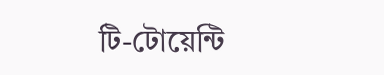টি-টোয়েন্টি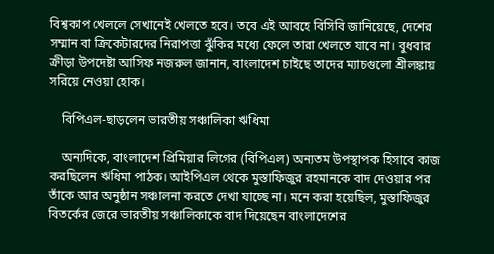বিশ্বকাপ খেললে সেখানেই খেলতে হবে। তবে এই আবহে বিসিবি জানিয়েছে, দেশের সম্মান বা ক্রিকেটারদের নিরাপত্তা ঝুঁকির মধ্যে ফেলে তারা খেলতে যাবে না। বুধবার ক্রীড়া উপদেষ্টা আসিফ নজরুল জানান, বাংলাদেশ চাইছে তাদের ম্যাচগুলো শ্রীলঙ্কায় সরিয়ে নেওয়া হোক।

    বিপিএল-ছাড়লেন ভারতীয় সঞ্চালিকা ঋধিমা

    অন্যদিকে, বাংলাদেশ প্রিমিয়ার লিগের (বিপিএল) অন্যতম উপস্থাপক হিসাবে কাজ করছিলেন ঋধিমা পাঠক। আইপিএল থেকে মুস্তাফিজুর রহমানকে বাদ দেওয়ার পর তাঁকে আর অনুষ্ঠান সঞ্চালনা করতে দেখা যাচ্ছে না। মনে করা হয়েছিল, মুস্তাফিজুর বিতর্কের জেরে ভারতীয় সঞ্চালিকাকে বাদ দিয়েছেন বাংলাদেশের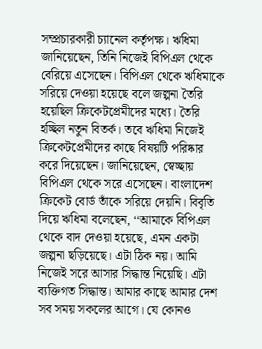সম্প্রচারকারী চ্যানেল কর্তৃপক্ষ। ঋধিমা জানিয়েছেন, তিনি নিজেই বিপিএল থেকে বেরিয়ে এসেছেন। বিপিএল থেকে ঋধিমাকে সরিয়ে দেওয়া হয়েছে বলে জল্পনা তৈরি হয়েছিল ক্রিকেটপ্রেমীদের মধ্যে। তৈরি হচ্ছিল নতুন বিতর্ক। তবে ঋধিমা নিজেই ক্রিকেটপ্রেমীদের কাছে বিষয়টি পরিষ্কার করে দিয়েছেন। জানিয়েছেন, স্বেচ্ছায় বিপিএল থেকে সরে এসেছেন। বাংলাদেশ ক্রিকেট বোর্ড তাঁকে সরিয়ে দেয়নি। বিবৃতি দিয়ে ঋধিমা বলেছেন, ‘‘আমাকে বিপিএল থেকে বাদ দেওয়া হয়েছে, এমন একটা জল্পনা ছড়িয়েছে। এটা ঠিক নয়। আমি নিজেই সরে আসার সিদ্ধান্ত নিয়েছি। এটা ব্যক্তিগত সিদ্ধান্ত। আমার কাছে আমার দেশ সব সময় সকলের আগে। যে কোনও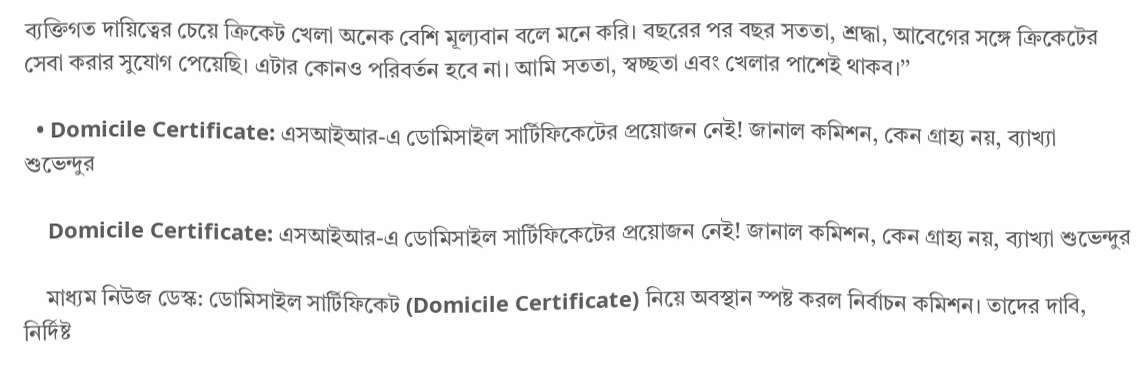ব্যক্তিগত দায়িত্বের চেয়ে ক্রিকেট খেলা অনেক বেশি মূল্যবান বলে মনে করি। বছরের পর বছর সততা, শ্রদ্ধা, আবেগের সঙ্গে ক্রিকেটের সেবা করার সুযোগ পেয়েছি। এটার কোনও পরিবর্তন হবে না। আমি সততা, স্বচ্ছতা এবং খেলার পাশেই থাকব।’’

  • Domicile Certificate: এসআইআর-এ ডোমিসাইল সার্টিফিকেটের প্রয়োজন নেই! জানাল কমিশন, কেন গ্রাহ্য নয়, ব্যাখ্যা শুভেন্দুর

    Domicile Certificate: এসআইআর-এ ডোমিসাইল সার্টিফিকেটের প্রয়োজন নেই! জানাল কমিশন, কেন গ্রাহ্য নয়, ব্যাখ্যা শুভেন্দুর

    মাধ্যম নিউজ ডেস্ক: ডোমিসাইল সার্টিফিকেট (Domicile Certificate) নিয়ে অবস্থান স্পষ্ট করল নির্বাচন কমিশন। তাদের দাবি, নির্দিষ্ট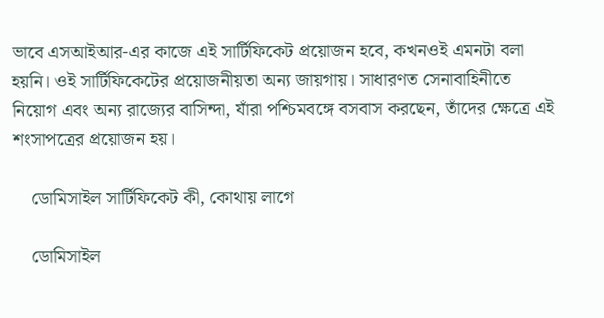ভাবে এসআইআর-এর কাজে এই সার্টিফিকেট প্রয়োজন হবে, কখন‌ওই এমনটা বলা হয়নি। ওই সার্টিফিকেটের প্রয়োজনীয়তা অন্য জায়গায়। সাধারণত সেনাবাহিনীতে নিয়োগ এবং অন্য রাজ্যের বাসিন্দা, যাঁরা পশ্চিমবঙ্গে বসবাস করছেন, তাঁদের ক্ষেত্রে এই শংসাপত্রের প্রয়োজন হয়।

    ডোমিসাইল সার্টিফিকেট কী, কোথায় লাগে

    ডোমিসাইল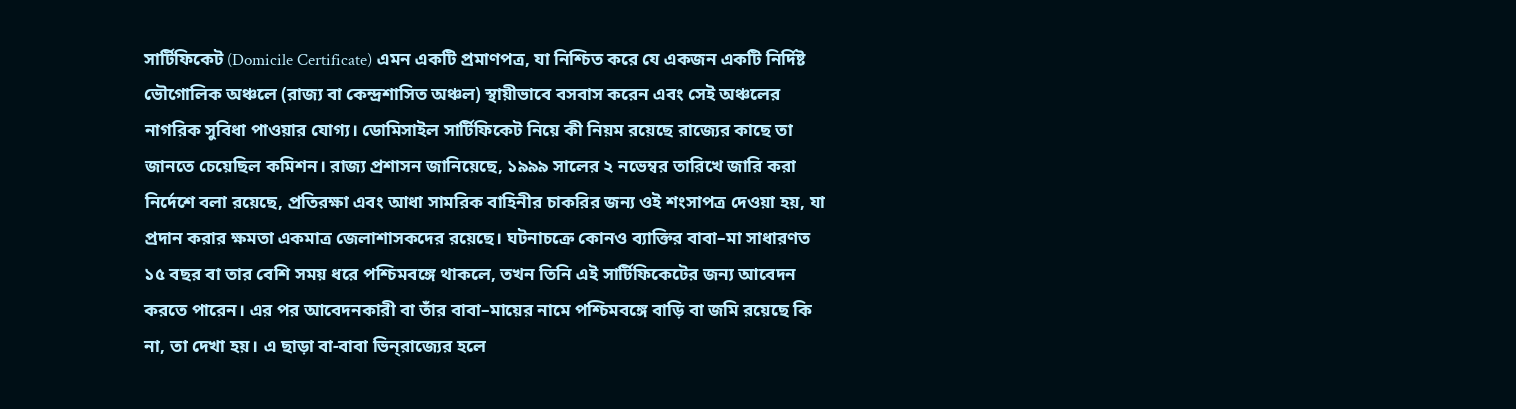সার্টিফিকেট (Domicile Certificate) এমন একটি প্রমাণপত্র, যা নিশ্চিত করে যে একজন একটি নির্দিষ্ট ভৌগোলিক অঞ্চলে (রাজ্য বা কেন্দ্রশাসিত অঞ্চল) স্থায়ীভাবে বসবাস করেন এবং সেই অঞ্চলের নাগরিক সুবিধা পাওয়ার যোগ্য। ডোমিসাইল সার্টিফিকেট নিয়ে কী নিয়ম রয়েছে রাজ্যের কাছে তা জানতে চেয়েছিল কমিশন। রাজ্য প্রশাসন জানিয়েছে, ১৯৯৯ সালের ২ নভেম্বর তারিখে জারি করা নির্দেশে বলা রয়েছে, প্রতিরক্ষা এবং আধা সামরিক বাহিনীর চাকরির জন্য ওই শংসাপত্র দেওয়া হয়, যা প্রদান করার ক্ষমতা একমাত্র জেলাশাসকদের রয়েছে। ঘটনাচক্রে কোনও ব্যাক্তির বাবা–মা সাধারণত ১৫ বছর বা তার বেশি সময় ধরে পশ্চিমবঙ্গে থাকলে, তখন তিনি এই সার্টিফিকেটের জন্য আবেদন করতে পারেন। এর পর আবেদনকারী বা তাঁর বাবা–মায়ের নামে পশ্চিমবঙ্গে বাড়ি বা জমি রয়েছে কি না, তা দেখা হয়। এ ছাড়া বা-বাবা ভিন্‌রাজ্যের হলে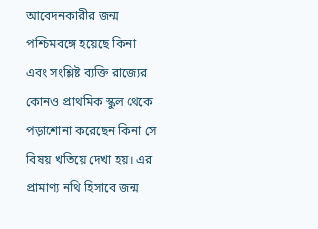আবেদনকারীর জন্ম পশ্চিমবঙ্গে হয়েছে কিনা এবং সংশ্লিষ্ট ব্যক্তি রাজ্যের কোনও প্রাথমিক স্কুল থেকে পড়াশোনা করেছেন কিনা সে বিষয় খতিয়ে দেখা হয়। এর প্রামাণ্য নথি হিসাবে জন্ম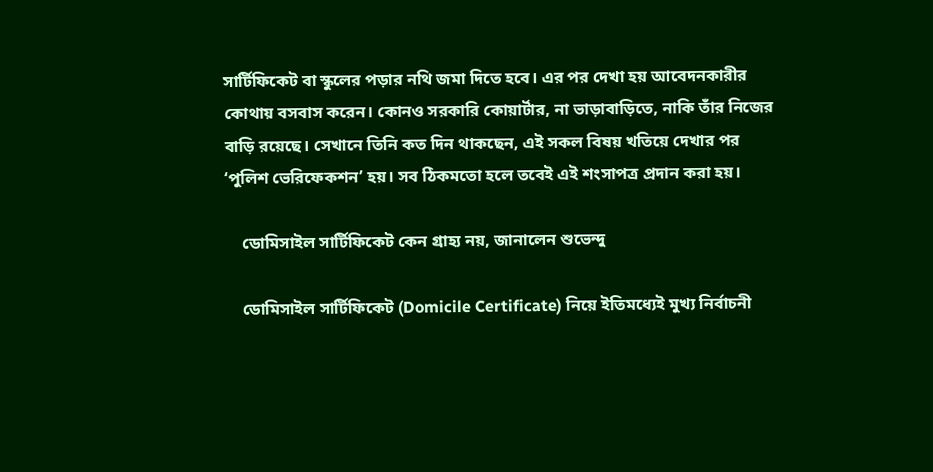সার্টিফিকেট বা স্কুলের পড়ার নথি জমা দিতে হবে। এর পর দেখা হয় আবেদনকারীর কোথায় বসবাস করেন। কোনও সরকারি কোয়ার্টার, না ভাড়াবাড়িতে, নাকি তাঁর নিজের বাড়ি রয়েছে। সেখানে তিনি কত দিন থাকছেন, এই সকল বিষয় খতিয়ে দেখার পর ‘পুলিশ ভেরিফেকশন’ হয়। সব ঠিকমতো হলে তবেই এই শংসাপত্র প্রদান করা হয়।

    ডোমিসাইল সার্টিফিকেট কেন গ্রাহ্য নয়, জানালেন শুভেন্দু

    ডোমিসাইল সার্টিফিকেট (Domicile Certificate) নিয়ে ইতিমধ্যেই মুখ্য নির্বাচনী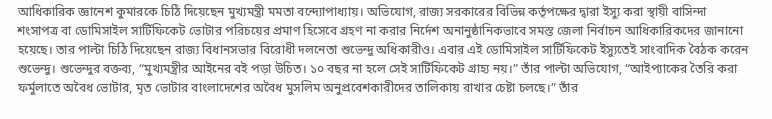আধিকারিক জ্ঞানেশ কুমারকে চিঠি দিয়েছেন মুখ্যমন্ত্রী মমতা বন্দ্যোপাধ্যায়। অভিযোগ, রাজ্য সরকারের বিভিন্ন কর্তৃপক্ষের দ্বারা ইস্যু করা স্থায়ী বাসিন্দা শংসাপত্র বা ডোমিসাইল সার্টিফিকেট ভোটার পরিচয়ের প্রমাণ হিসেবে গ্রহণ না করার নির্দেশ অনানুষ্ঠানিকভাবে সমস্ত জেলা নির্বাচন আধিকারিকদের জানানো হয়েছে। তার পাল্টা চিঠি দিয়েছেন রাজ্য বিধানসভার বিরোধী দলনেতা শুভেন্দু অধিকারীও। এবার এই ডোমিসাইল সার্টিফিকেট ইস্যুতেই সাংবাদিক বৈঠক করেন শুভেন্দু। শুভেন্দুর বক্তব্য, “মুখ্যমন্ত্রীর আইনের বই পড়া উচিত। ১০ বছর না হলে সেই সার্টিফিকেট গ্রাহ্য নয়।” তাঁর পাল্টা অভিযোগ, “আইপ্যাকের তৈরি করা ফর্মুলাতে অবৈধ ভোটার, মৃত ভোটার বাংলাদেশের অবৈধ মুসলিম অনুপ্রবেশকারীদের তালিকায় রাখার চেষ্টা চলছে।” তাঁর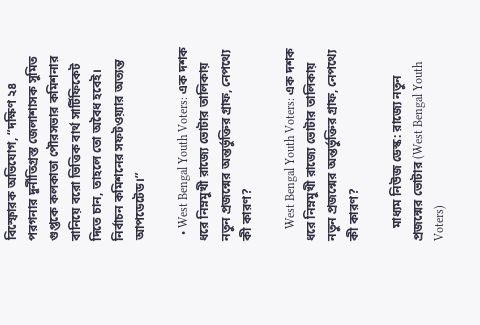বিস্ফোরক অভিযোগ, “দক্ষিণ ২৪ পরগনার দুর্নীতিগ্রস্ত জেলাশাসক সুমিত গুপ্তকে কলকাতা পৌরসভার কমিশনার বানিয়ে বরো ভিত্তিক বার্থ সার্টিফিকেট দিতে চান, তাহলে তো অবৈধ হবেই। নির্বাচন কমিশনের সফটওয়্যার অত্যন্ত আপডেটেড।”

  • West Bengal Youth Voters: এক দশক ধরে নিম্নমুখী রাজ্যে ভোটার তালিকায় নতুন প্রজন্মের অন্তর্ভুক্তির গ্রাফ, নেপথ্যে কী কারণ?

    West Bengal Youth Voters: এক দশক ধরে নিম্নমুখী রাজ্যে ভোটার তালিকায় নতুন প্রজন্মের অন্তর্ভুক্তির গ্রাফ, নেপথ্যে কী কারণ?

    মাধ্যম নিউজ ডেস্ক: রাজ্যে নতুন প্রজন্মের ভোটার (West Bengal Youth Voters)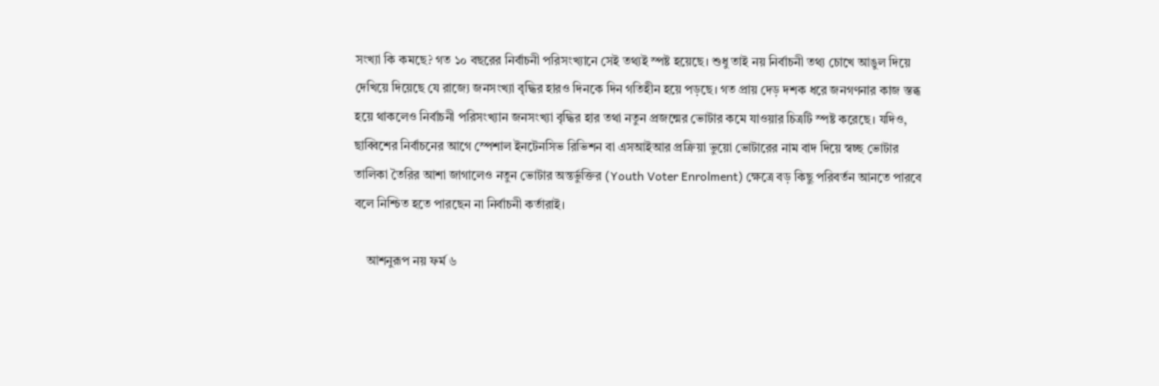সংখ্যা কি কমছে? গত ১০ বছরের নির্বাচনী পরিসংখ্যানে সেই তথ্যই স্পষ্ট হয়েছে। শুধু তাই নয় নির্বাচনী তথ্য চোখে আঙুল দিয়ে দেখিয়ে দিয়েছে যে রাজ্যে জনসংখ্যা বৃদ্ধির হারও দিনকে দিন গতিহীন হয়ে পড়ছে। গত প্রায় দেড় দশক ধরে জনগণনার কাজ স্তব্ধ হয়ে থাকলেও নির্বাচনী পরিসংখ্যান জনসংখ্যা বৃদ্ধির হার তথা নতুন প্রজন্মের ভোটার কমে যাওয়ার চিত্রটি স্পষ্ট করেছে। যদিও, ছাব্বিশের নির্বাচনের আগে স্পেশাল ইনটেনসিভ রিভিশন বা এসআইআর প্রক্রিয়া ভুয়ো ভোটারের নাম বাদ দিয়ে স্বচ্ছ ভোটার তালিকা তৈরির আশা জাগালেও নতুন ভোটার অন্তর্ভুক্তির (Youth Voter Enrolment) ক্ষেত্রে বড় কিছু পরিবর্তন আনতে পারবে বলে নিশ্চিত হতে পারছেন না নির্বাচনী কর্তারাই।

    আশনুরূপ নয় ফর্ম ৬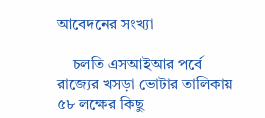আবেদনের সংখ্যা

    চলতি এসআইআর পর্বে রাজ্যের খসড়া ভোটার তালিকায় ৫৮ লক্ষের কিছু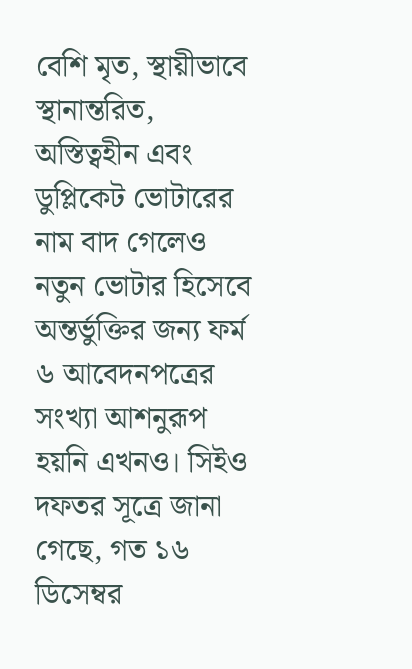বেশি মৃত, স্থায়ীভাবে স্থানান্তরিত, অস্তিত্বহীন এবং ডুপ্লিকেট ভোটারের নাম বাদ গেলেও নতুন ভোটার হিসেবে অন্তর্ভুক্তির জন্য ফর্ম ৬ আবেদনপত্রের সংখ্যা আশনুরূপ হয়নি এখনও। সিইও দফতর সূত্রে জানা গেছে, গত ১৬ ডিসেম্বর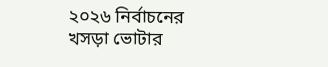২০২৬ নির্বাচনের খসড়া ভোটার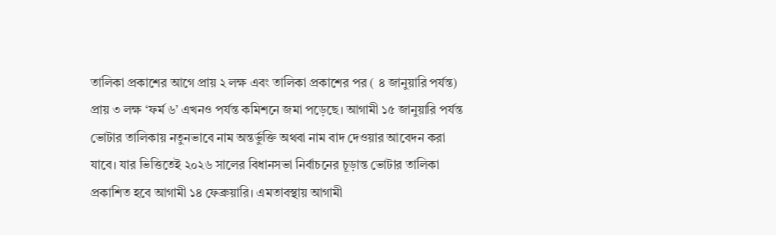তালিকা প্রকাশের আগে প্রায় ২ লক্ষ এবং তালিকা প্রকাশের পর ( ৪ জানুয়ারি পর্যন্ত) প্রায় ৩ লক্ষ ‘ফর্ম ৬’ এখনও পর্যন্ত কমিশনে জমা পড়েছে। আগামী ১৫ জানুয়ারি পর্যন্ত ভোটার তালিকায় নতুনভাবে নাম অন্তর্ভুক্তি অথবা নাম বাদ দেওয়ার আবেদন করা যাবে। যার ভিত্তিতেই ২০২৬ সালের বিধানসভা নির্বাচনের চূড়ান্ত ভোটার তালিকা প্রকাশিত হবে আগামী ১৪ ফেব্রুয়ারি। এমতাবস্থায় আগামী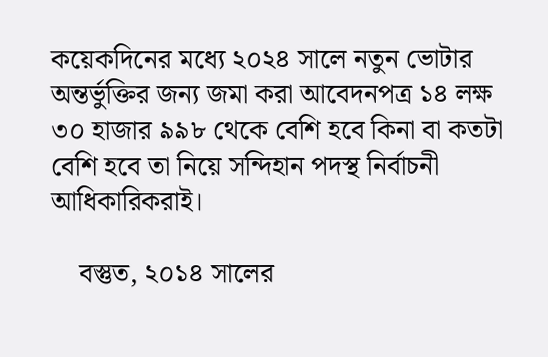কয়েকদিনের মধ্যে ২০২৪ সালে নতুন ভোটার অন্তর্ভুক্তির জন্য জমা করা আবেদনপত্র ১৪ লক্ষ ৩০ হাজার ৯৯৮ থেকে বেশি হবে কিনা বা কতটা বেশি হবে তা নিয়ে সন্দিহান পদস্থ নির্বাচনী আধিকারিকরাই।

    বস্তুত, ২০১৪ সালের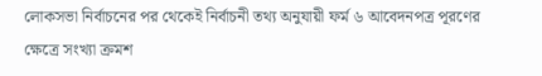লোকসভা নির্বাচনের পর থেকেই নির্বাচনী তথ্য অনুযায়ী ফর্ম ৬ আবেদনপত্র পূরণের ক্ষেত্রে সংখ্যা ক্রমশ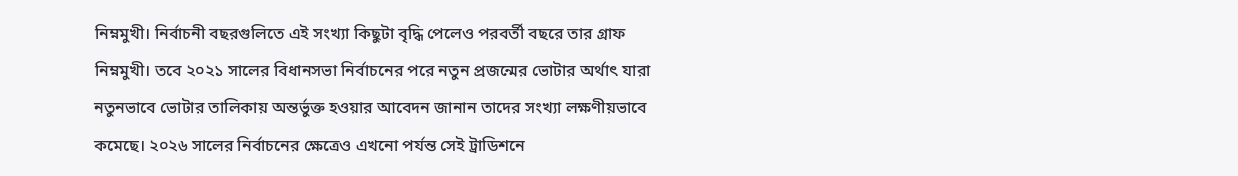নিম্নমুখী। নির্বাচনী বছরগুলিতে এই সংখ্যা কিছুটা বৃদ্ধি পেলেও পরবর্তী বছরে তার গ্রাফ নিম্নমুখী। তবে ২০২১ সালের বিধানসভা নির্বাচনের পরে নতুন প্রজন্মের ভোটার অর্থাৎ যারা নতুনভাবে ভোটার তালিকায় অন্তর্ভুক্ত হওয়ার আবেদন জানান তাদের সংখ্যা লক্ষণীয়ভাবে কমেছে। ২০২৬ সালের নির্বাচনের ক্ষেত্রেও এখনো পর্যন্ত সেই ট্রাডিশনে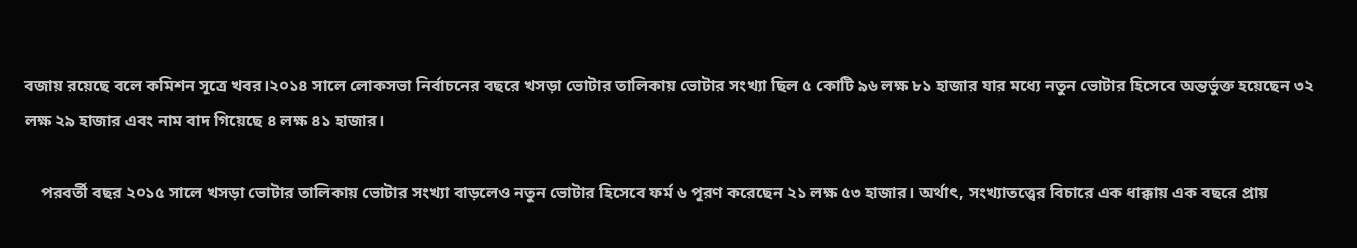বজায় রয়েছে বলে কমিশন সূত্রে খবর।২০১৪ সালে লোকসভা নির্বাচনের বছরে খসড়া ভোটার তালিকায় ভোটার সংখ্যা ছিল ৫ কোটি ৯৬ লক্ষ ৮১ হাজার যার মধ্যে নতুন ভোটার হিসেবে অন্তর্ভুক্ত হয়েছেন ৩২ লক্ষ ২৯ হাজার এবং নাম বাদ গিয়েছে ৪ লক্ষ ৪১ হাজার।

    পরবর্তী বছর ২০১৫ সালে খসড়া ভোটার তালিকায় ভোটার সংখ্যা বাড়লেও নতুন ভোটার হিসেবে ফর্ম ৬ পূরণ করেছেন ২১ লক্ষ ৫৩ হাজার। অর্থাৎ, সংখ্যাতত্ত্বের বিচারে এক ধাক্কায় এক বছরে প্রায়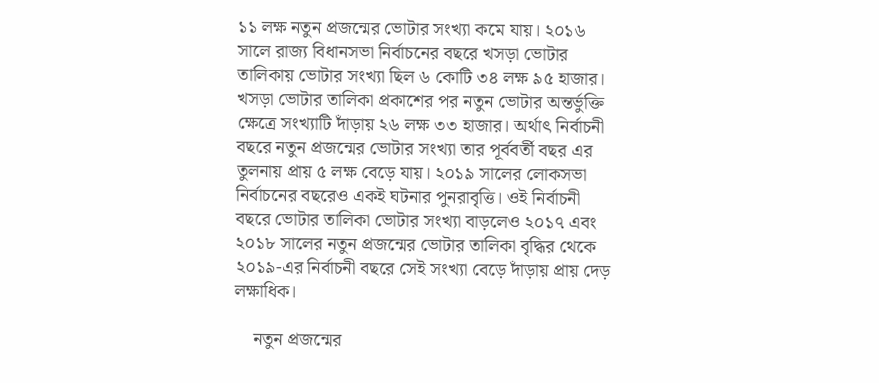১১ লক্ষ নতুন প্রজন্মের ভোটার সংখ্যা কমে যায়। ২০১৬ সালে রাজ্য বিধানসভা নির্বাচনের বছরে খসড়া ভোটার তালিকায় ভোটার সংখ্যা ছিল ৬ কোটি ৩৪ লক্ষ ৯৫ হাজার। খসড়া ভোটার তালিকা প্রকাশের পর নতুন ভোটার অন্তর্ভুক্তি ক্ষেত্রে সংখ্যাটি দাঁড়ায় ২৬ লক্ষ ৩৩ হাজার। অর্থাৎ নির্বাচনী বছরে নতুন প্রজন্মের ভোটার সংখ্যা তার পূর্ববর্তী বছর এর তুলনায় প্রায় ৫ লক্ষ বেড়ে যায়। ২০১৯ সালের লোকসভা নির্বাচনের বছরেও একই ঘটনার পুনরাবৃত্তি। ওই নির্বাচনী বছরে ভোটার তালিকা ভোটার সংখ্যা বাড়লেও ২০১৭ এবং ২০১৮ সালের নতুন প্রজন্মের ভোটার তালিকা বৃদ্ধির থেকে ২০১৯-এর নির্বাচনী বছরে সেই সংখ্যা বেড়ে দাঁড়ায় প্রায় দেড় লক্ষাধিক।

    নতুন প্রজন্মের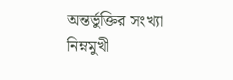অন্তর্ভুক্তির সংখ্যা নিম্নমুখী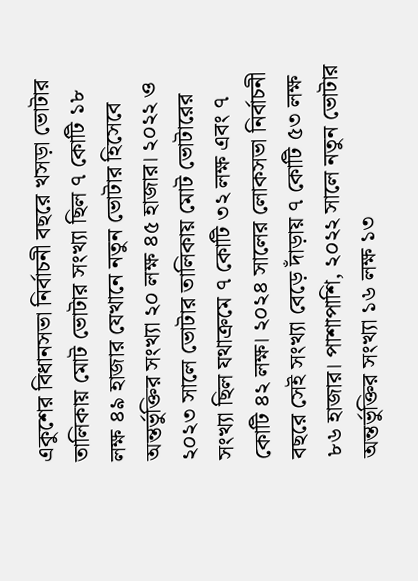একুশের বিধানসভা নির্বাচনী বছরে খসড়া ভোটার তালিকায় মোট ভোটার সংখ্যা ছিল ৭ কোটি ১৮ লক্ষ ৪৯ হাজার যেখানে নতুন ভোটার হিসেবে অন্তর্ভুক্তির সংখ্যা ২০ লক্ষ ৪৫ হাজার। ২০২২ ও ২০২৩ সালে ভোটার তালিকায় মোট ভোটারের সংখ্যা ছিল যথাক্রমে ৭ কোটি ৩২ লক্ষ এবং ৭ কোটি ৪২ লক্ষ। ২০২৪ সালের লোকসভা নির্বাচনী বছরে সেই সংখ্যা বেড়ে দাঁড়ায় ৭ কোটি ৫৩ লক্ষ ৮৬ হাজার। পাশাপাশি, ২০২২ সালে নতুন ভোটার অন্তর্ভুক্তির সংখ্যা ১৬ লক্ষ ১৩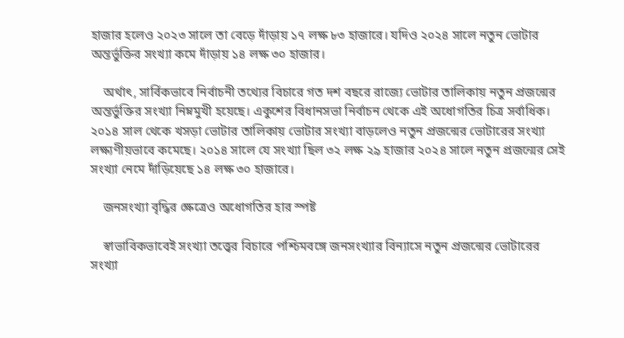হাজার হলেও ২০২৩ সালে তা বেড়ে দাঁড়ায় ১৭ লক্ষ ৮৩ হাজারে। যদিও ২০২৪ সালে নতুন ভোটার অন্তর্ভুক্তির সংখ্যা কমে দাঁড়ায় ১৪ লক্ষ ৩০ হাজার।

    অর্থাৎ, সার্বিকভাবে নির্বাচনী তথ্যের বিচারে গত দশ বছরে রাজ্যে ভোটার তালিকায় নতুন প্রজন্মের অন্তর্ভুক্তির সংখ্যা নিম্নমুখী হয়েছে। একুশের বিধানসভা নির্বাচন থেকে এই অধোগতির চিত্র সর্বাধিক। ২০১৪ সাল থেকে খসড়া ভোটার তালিকায় ভোটার সংখ্যা বাড়লেও নতুন প্রজন্মের ভোটারের সংখ্যা লক্ষ্যণীয়ভাবে কমেছে। ২০১৪ সালে যে সংখ্যা ছিল ৩২ লক্ষ ২৯ হাজার ২০২৪ সালে নতুন প্রজন্মের সেই সংখ্যা নেমে দাঁড়িয়েছে ১৪ লক্ষ ৩০ হাজারে।

    জনসংখ্যা বৃদ্ধির ক্ষেত্রেও অধোগতির হার স্পষ্ট

    স্বাভাবিকভাবেই সংখ্যা তত্ত্বের বিচারে পশ্চিমবঙ্গে জনসংখ্যার বিন্যাসে নতুন প্রজন্মের ভোটারের সংখ্যা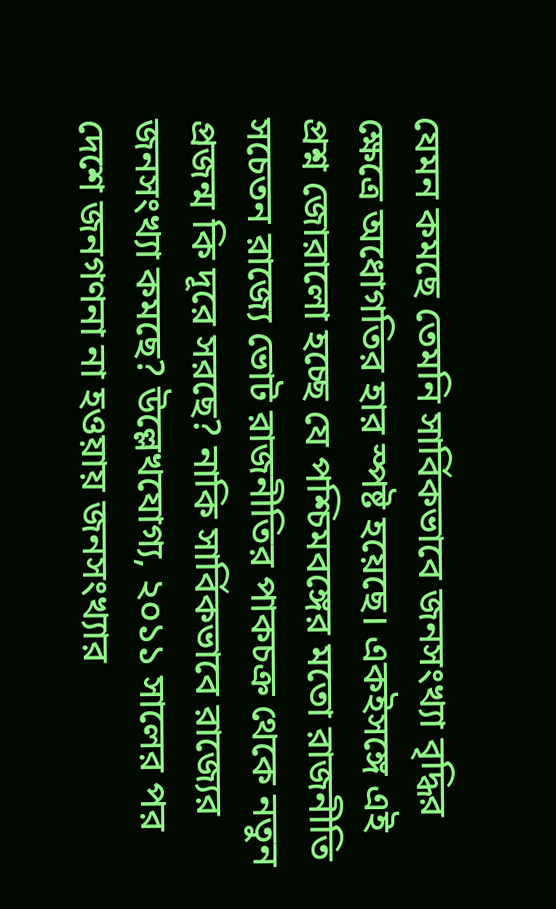যেমন কমছে তেমনি সার্বিকভাবে জনসংখ্যা বৃদ্ধির ক্ষেত্রে অধোগতির হার স্পষ্ট হয়েছে। একইসঙ্গে এই প্রশ্ন জোরালো হচ্ছে যে পশ্চিমবঙ্গের মতো রাজনীতি সচেতন রাজ্যে ভোট রাজনীতির পাকচক্র থেকে নতুন প্রজন্ম কি দূরে সরছে? নাকি সার্বিকভাবে রাজ্যের জনসংখ্যা কমছে? উল্লেখযোগ্য, ২০১১ সালের পর দেশে জনগণনা না হওয়ায় জনসংখ্যার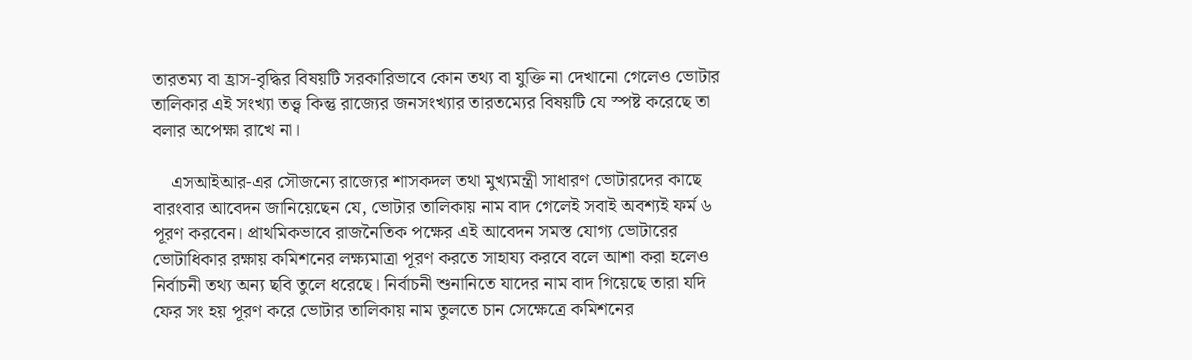তারতম্য বা হ্রাস-বৃদ্ধির বিষয়টি সরকারিভাবে কোন তথ্য বা যুক্তি না দেখানো গেলেও ভোটার তালিকার এই সংখ্যা তত্ত্ব কিন্তু রাজ্যের জনসংখ্যার তারতম্যের বিষয়টি যে স্পষ্ট করেছে তা বলার অপেক্ষা রাখে না।

    এসআইআর-এর সৌজন্যে রাজ্যের শাসকদল তথা মুখ্যমন্ত্রী সাধারণ ভোটারদের কাছে বারংবার আবেদন জানিয়েছেন যে, ভোটার তালিকায় নাম বাদ গেলেই সবাই অবশ্যই ফর্ম ৬ পূরণ করবেন। প্রাথমিকভাবে রাজনৈতিক পক্ষের এই আবেদন সমস্ত যোগ্য ভোটারের ভোটাধিকার রক্ষায় কমিশনের লক্ষ্যমাত্রা পূরণ করতে সাহায্য করবে বলে আশা করা হলেও নির্বাচনী তথ্য অন্য ছবি তুলে ধরেছে। নির্বাচনী শুনানিতে যাদের নাম বাদ গিয়েছে তারা যদি ফের সং হয় পূরণ করে ভোটার তালিকায় নাম তুলতে চান সেক্ষেত্রে কমিশনের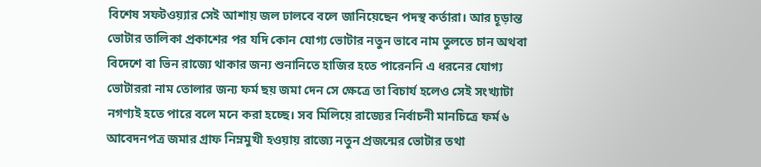বিশেষ সফটওয়্যার সেই আশায় জল ঢালবে বলে জানিয়েছেন পদস্থ কর্তারা। আর চূড়ান্ত ভোটার তালিকা প্রকাশের পর যদি কোন যোগ্য ভোটার নতুন ভাবে নাম তুলতে চান অথবা বিদেশে বা ভিন রাজ্যে থাকার জন্য শুনানিতে হাজির হতে পারেননি এ ধরনের যোগ্য ভোটাররা নাম তোলার জন্য ফর্ম ছয় জমা দেন সে ক্ষেত্রে তা বিচার্য হলেও সেই সংখ্যাটা নগণ্যই হতে পারে বলে মনে করা হচ্ছে। সব মিলিয়ে রাজ্যের নির্বাচনী মানচিত্রে ফর্ম ৬ আবেদনপত্র জমার গ্রাফ নিম্নমুখী হওয়ায় রাজ্যে নতুন প্রজন্মের ভোটার তথা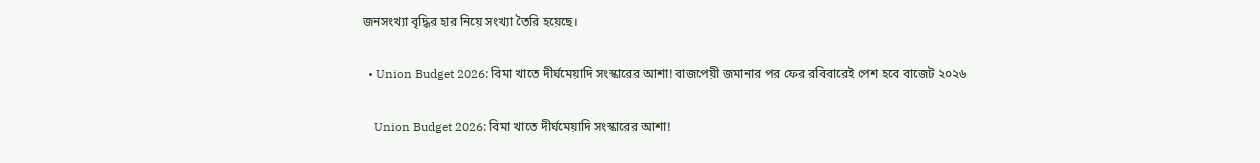জনসংখ্যা বৃদ্ধির হার নিয়ে সংখ্যা তৈরি হয়েছে।

  • Union Budget 2026: বিমা খাতে দীর্ঘমেয়াদি সংস্কারের আশা! বাজপেয়ী জমানার পর ফের রবিবারেই পেশ হবে বাজেট ২০২৬

    Union Budget 2026: বিমা খাতে দীর্ঘমেয়াদি সংস্কারের আশা!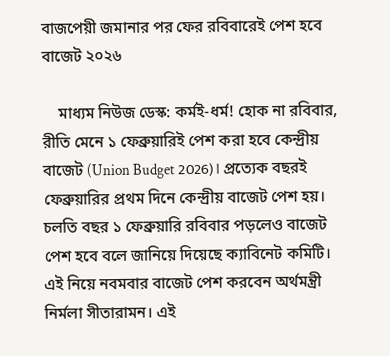বাজপেয়ী জমানার পর ফের রবিবারেই পেশ হবে বাজেট ২০২৬

    মাধ্যম নিউজ ডেস্ক: কর্মই-ধর্ম! হোক না রবিবার, রীতি মেনে ১ ফেব্রুয়ারিই পেশ করা হবে কেন্দ্রীয় বাজেট (Union Budget 2026)। প্রত্যেক বছরই ফেব্রুয়ারির প্রথম দিনে কেন্দ্রীয় বাজেট পেশ হয়। চলতি বছর ১ ফেব্রুয়ারি রবিবার পড়লেও বাজেট পেশ হবে বলে জানিয়ে দিয়েছে ক্যাবিনেট কমিটি। এই নিয়ে নবমবার বাজেট পেশ করবেন অর্থমন্ত্রী নির্মলা সীতারামন। এই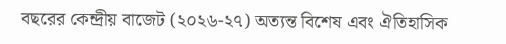বছরের কেন্দ্রীয় বাজেট (২০২৬-২৭) অত্যন্ত বিশেষ এবং ঐতিহাসিক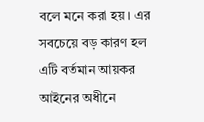বলে মনে করা হয়। এর সবচেয়ে বড় কারণ হল এটি বর্তমান আয়কর আইনের অধীনে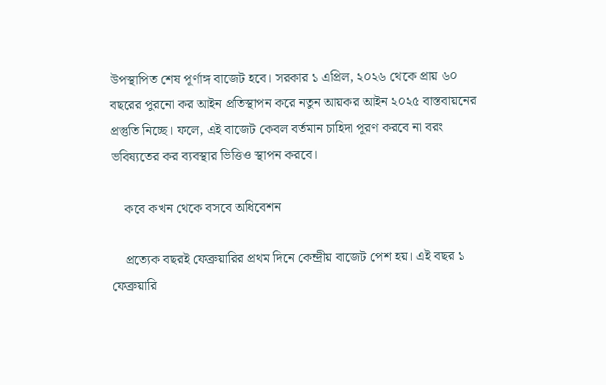উপস্থাপিত শেষ পূর্ণাঙ্গ বাজেট হবে। সরকার ১ এপ্রিল, ২০২৬ থেকে প্রায় ৬০ বছরের পুরনো কর আইন প্রতিস্থাপন করে নতুন আয়কর আইন ২০২৫ বাস্তবায়নের প্রস্তুতি নিচ্ছে। ফলে, এই বাজেট কেবল বর্তমান চাহিদা পূরণ করবে না বরং ভবিষ্যতের কর ব্যবস্থার ভিত্তিও স্থাপন করবে।

    কবে কখন থেকে বসবে অধিবেশন

    প্রত্যেক বছরই ফেব্রুয়ারির প্রথম দিনে কেন্দ্রীয় বাজেট পেশ হয়। এই বছর ১ ফেব্রুয়ারি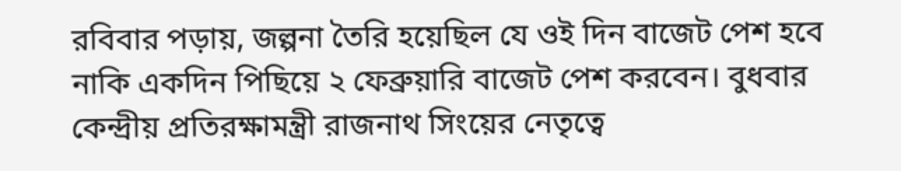রবিবার পড়ায়, জল্পনা তৈরি হয়েছিল যে ওই দিন বাজেট পেশ হবে নাকি একদিন পিছিয়ে ২ ফেব্রুয়ারি বাজেট পেশ করবেন। বুধবার কেন্দ্রীয় প্রতিরক্ষামন্ত্রী রাজনাথ সিংয়ের নেতৃত্বে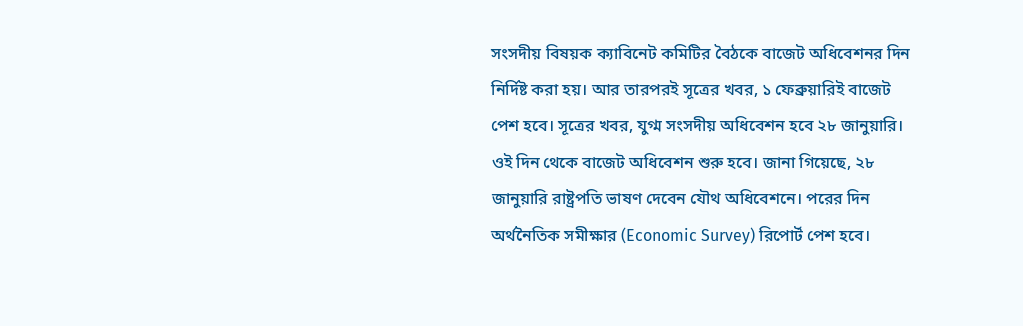সংসদীয় বিষয়ক ক্যাবিনেট কমিটির বৈঠকে বাজেট অধিবেশনর দিন নির্দিষ্ট করা হয়। আর তারপরই সূত্রের খবর, ১ ফেব্রুয়ারিই বাজেট পেশ হবে। সূত্রের খবর, যুগ্ম সংসদীয় অধিবেশন হবে ২৮ জানুয়ারি। ওই দিন থেকে বাজেট অধিবেশন শুরু হবে। জানা গিয়েছে, ২৮ জানুয়ারি রাষ্ট্রপতি ভাষণ দেবেন যৌথ অধিবেশনে। পরের দিন অর্থনৈতিক সমীক্ষার (Economic Survey) রিপোর্ট পেশ হবে।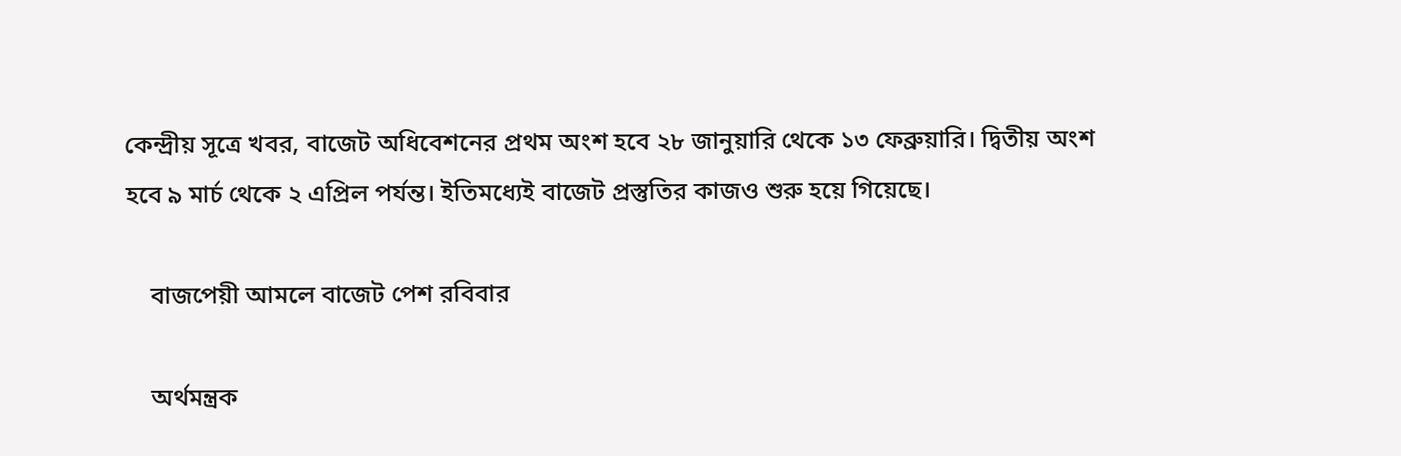কেন্দ্রীয় সূত্রে খবর, বাজেট অধিবেশনের প্রথম অংশ হবে ২৮ জানুয়ারি থেকে ১৩ ফেব্রুয়ারি। দ্বিতীয় অংশ হবে ৯ মার্চ থেকে ২ এপ্রিল পর্যন্ত। ইতিমধ্যেই বাজেট প্রস্তুতির কাজও শুরু হয়ে গিয়েছে।

    বাজপেয়ী আমলে বাজেট পেশ রবিবার

    অর্থমন্ত্রক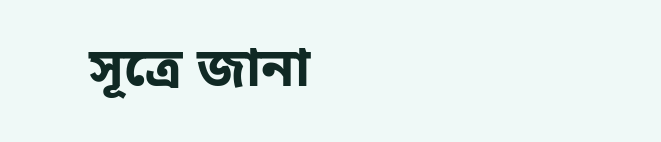সূত্রে জানা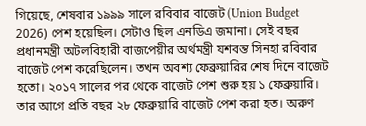গিয়েছে, শেষবার ১৯৯৯ সালে রবিবার বাজেট (Union Budget 2026) পেশ হয়েছিল। সেটাও ছিল এনডিএ জমানা। সেই বছর প্রধানমন্ত্রী অটলবিহারী বাজপেয়ীর অর্থমন্ত্রী যশবন্ত সিনহা রবিবার বাজেট পেশ করেছিলেন। তখন অবশ্য ফেব্রুয়ারির শেষ দিনে বাজেট হতো। ২০১৭ সালের পর থেকে বাজেট পেশ শুরু হয় ১ ফেব্রুয়ারি। তার আগে প্রতি বছর ২৮ ফেব্রুয়ারি বাজেট পেশ করা হত। অরুণ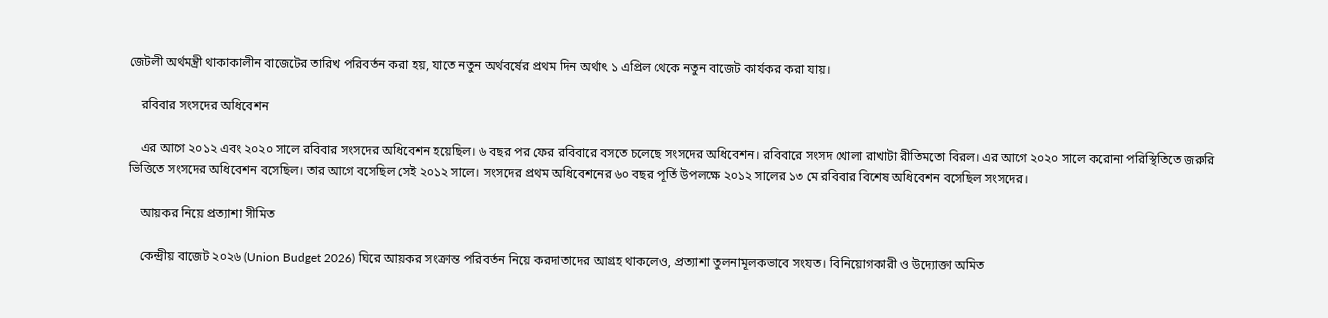জেটলী অর্থমন্ত্রী থাকাকালীন বাজেটের তারিখ পরিবর্তন করা হয়, যাতে নতুন অর্থবর্ষের প্রথম দিন অর্থাৎ ১ এপ্রিল থেকে নতুন বাজেট কার্যকর করা যায়।

    রবিবার সংসদের অধিবেশন

    এর আগে ২০১২ এবং ২০২০ সালে রবিবার সংসদের অধিবেশন হয়েছিল। ৬ বছর পর ফের রবিবারে বসতে চলেছে সংসদের অধিবেশন। রবিবারে সংসদ খোলা রাখাটা রীতিমতো বিরল। এর আগে ২০২০ সালে করোনা পরিস্থিতিতে জরুরি ভিত্তিতে সংসদের অধিবেশন বসেছিল। তার আগে বসেছিল সেই ২০১২ সালে। সংসদের প্রথম অধিবেশনের ৬০ বছর পূর্তি উপলক্ষে ২০১২ সালের ১৩ মে রবিবার বিশেষ অধিবেশন বসেছিল সংসদের।

    আয়কর নিয়ে প্রত্যাশা সীমিত

    কেন্দ্রীয় বাজেট ২০২৬ (Union Budget 2026) ঘিরে আয়কর সংক্রান্ত পরিবর্তন নিয়ে করদাতাদের আগ্রহ থাকলেও, প্রত্যাশা তুলনামূলকভাবে সংযত। বিনিয়োগকারী ও উদ্যোক্তা অমিত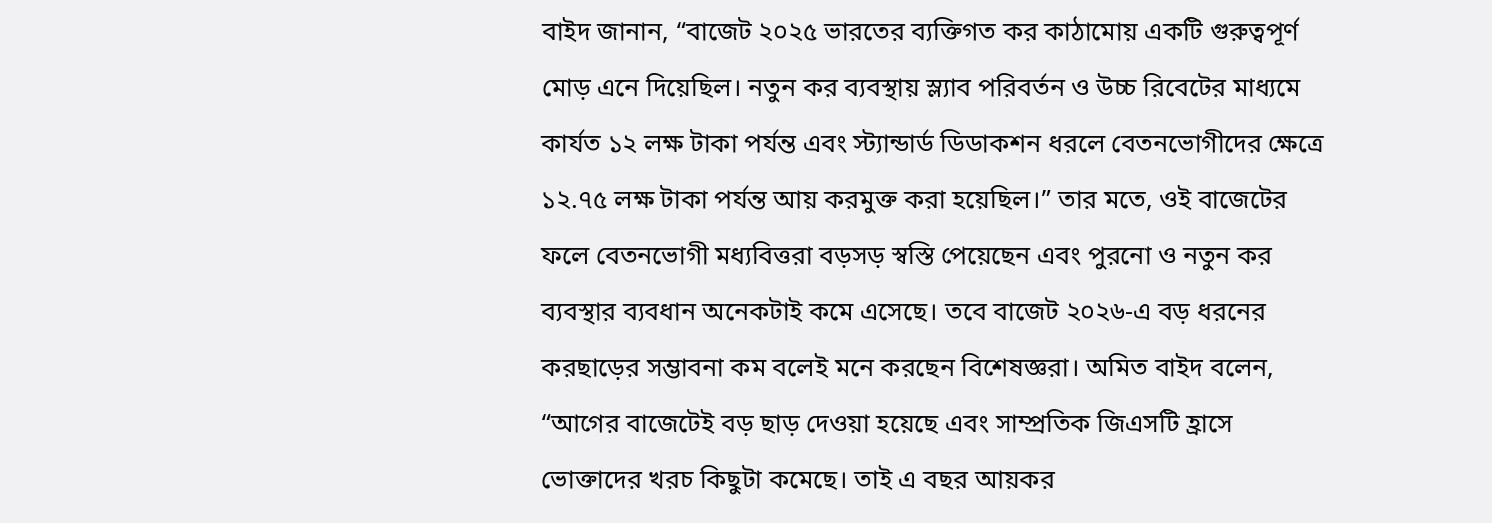বাইদ জানান, “বাজেট ২০২৫ ভারতের ব্যক্তিগত কর কাঠামোয় একটি গুরুত্বপূর্ণ মোড় এনে দিয়েছিল। নতুন কর ব্যবস্থায় স্ল্যাব পরিবর্তন ও উচ্চ রিবেটের মাধ্যমে কার্যত ১২ লক্ষ টাকা পর্যন্ত এবং স্ট্যান্ডার্ড ডিডাকশন ধরলে বেতনভোগীদের ক্ষেত্রে ১২.৭৫ লক্ষ টাকা পর্যন্ত আয় করমুক্ত করা হয়েছিল।” তার মতে, ওই বাজেটের ফলে বেতনভোগী মধ্যবিত্তরা বড়সড় স্বস্তি পেয়েছেন এবং পুরনো ও নতুন কর ব্যবস্থার ব্যবধান অনেকটাই কমে এসেছে। তবে বাজেট ২০২৬-এ বড় ধরনের করছাড়ের সম্ভাবনা কম বলেই মনে করছেন বিশেষজ্ঞরা। অমিত বাইদ বলেন, “আগের বাজেটেই বড় ছাড় দেওয়া হয়েছে এবং সাম্প্রতিক জিএসটি হ্রাসে ভোক্তাদের খরচ কিছুটা কমেছে। তাই এ বছর আয়কর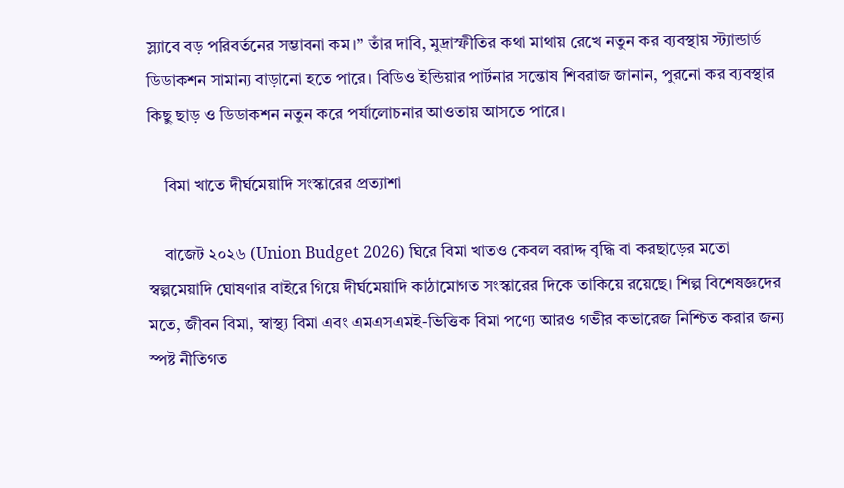স্ল্যাবে বড় পরিবর্তনের সম্ভাবনা কম।” তাঁর দাবি, মুদ্রাস্ফীতির কথা মাথায় রেখে নতুন কর ব্যবস্থায় স্ট্যান্ডার্ড ডিডাকশন সামান্য বাড়ানো হতে পারে। বিডিও ইন্ডিয়ার পার্টনার সন্তোষ শিবরাজ জানান, পুরনো কর ব্যবস্থার কিছু ছাড় ও ডিডাকশন নতুন করে পর্যালোচনার আওতায় আসতে পারে।

    বিমা খাতে দীর্ঘমেয়াদি সংস্কারের প্রত্যাশা

    বাজেট ২০২৬ (Union Budget 2026) ঘিরে বিমা খাতও কেবল বরাদ্দ বৃদ্ধি বা করছাড়ের মতো স্বল্পমেয়াদি ঘোষণার বাইরে গিয়ে দীর্ঘমেয়াদি কাঠামোগত সংস্কারের দিকে তাকিয়ে রয়েছে। শিল্প বিশেষজ্ঞদের মতে, জীবন বিমা, স্বাস্থ্য বিমা এবং এমএসএমই-ভিত্তিক বিমা পণ্যে আরও গভীর কভারেজ নিশ্চিত করার জন্য স্পষ্ট নীতিগত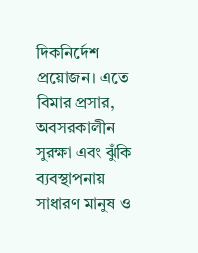দিকনির্দেশ প্রয়োজন। এতে বিমার প্রসার, অবসরকালীন সুরক্ষা এবং ঝুঁকি ব্যবস্থাপনায় সাধারণ মানুষ ও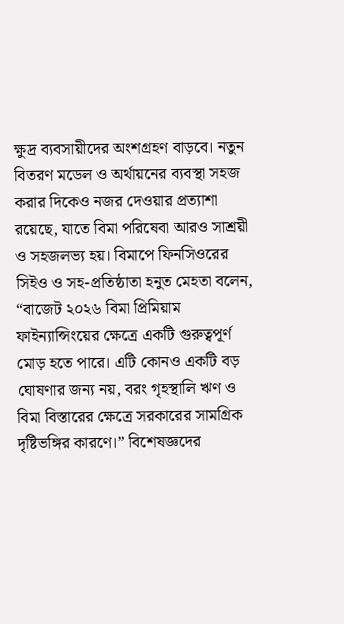ক্ষুদ্র ব্যবসায়ীদের অংশগ্রহণ বাড়বে। নতুন বিতরণ মডেল ও অর্থায়নের ব্যবস্থা সহজ করার দিকেও নজর দেওয়ার প্রত্যাশা রয়েছে, যাতে বিমা পরিষেবা আরও সাশ্রয়ী ও সহজলভ্য হয়। বিমাপে ফিনসিওরের সিইও ও সহ-প্রতিষ্ঠাতা হনুত মেহতা বলেন, “বাজেট ২০২৬ বিমা প্রিমিয়াম ফাইন্যান্সিংয়ের ক্ষেত্রে একটি গুরুত্বপূর্ণ মোড় হতে পারে। এটি কোনও একটি বড় ঘোষণার জন্য নয়, বরং গৃহস্থালি ঋণ ও বিমা বিস্তারের ক্ষেত্রে সরকারের সামগ্রিক দৃষ্টিভঙ্গির কারণে।” বিশেষজ্ঞদের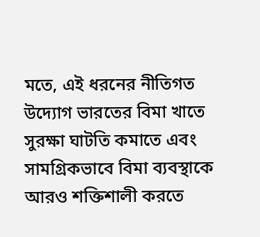মতে, এই ধরনের নীতিগত উদ্যোগ ভারতের বিমা খাতে সুরক্ষা ঘাটতি কমাতে এবং সামগ্রিকভাবে বিমা ব্যবস্থাকে আরও শক্তিশালী করতে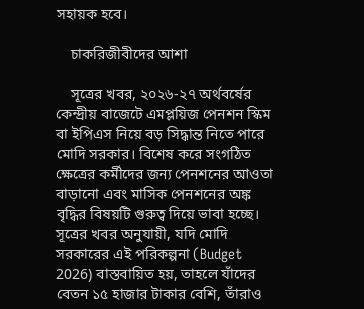সহায়ক হবে।

    চাকরিজীবীদের আশা

    সূত্রের খবর, ২০২৬-২৭ অর্থবর্ষের কেন্দ্রীয় বাজেটে এমপ্লয়িজ পেনশন স্কিম বা ইপিএস নিয়ে বড় সিদ্ধান্ত নিতে পারে মোদি সরকার। বিশেষ করে সংগঠিত ক্ষেত্রের কর্মীদের জন্য পেনশনের আওতা বাড়ানো এবং মাসিক পেনশনের অঙ্ক বৃদ্ধির বিষয়টি গুরুত্ব দিয়ে ভাবা হচ্ছে। সূত্রের খবর অনুযায়ী, যদি মোদি সরকারের এই পরিকল্পনা (Budget 2026) বাস্তবায়িত হয়, তাহলে যাঁদের বেতন ১৫ হাজার টাকার বেশি, তাঁরাও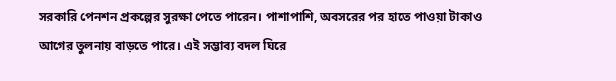সরকারি পেনশন প্রকল্পের সুরক্ষা পেতে পারেন। পাশাপাশি, অবসরের পর হাতে পাওয়া টাকাও আগের তুলনায় বাড়তে পারে। এই সম্ভাব্য বদল ঘিরে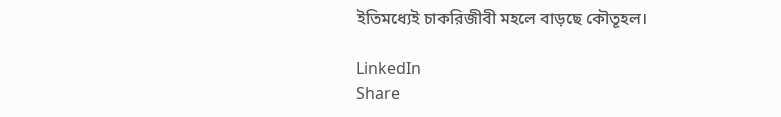ইতিমধ্যেই চাকরিজীবী মহলে বাড়ছে কৌতূহল।

LinkedIn
Share